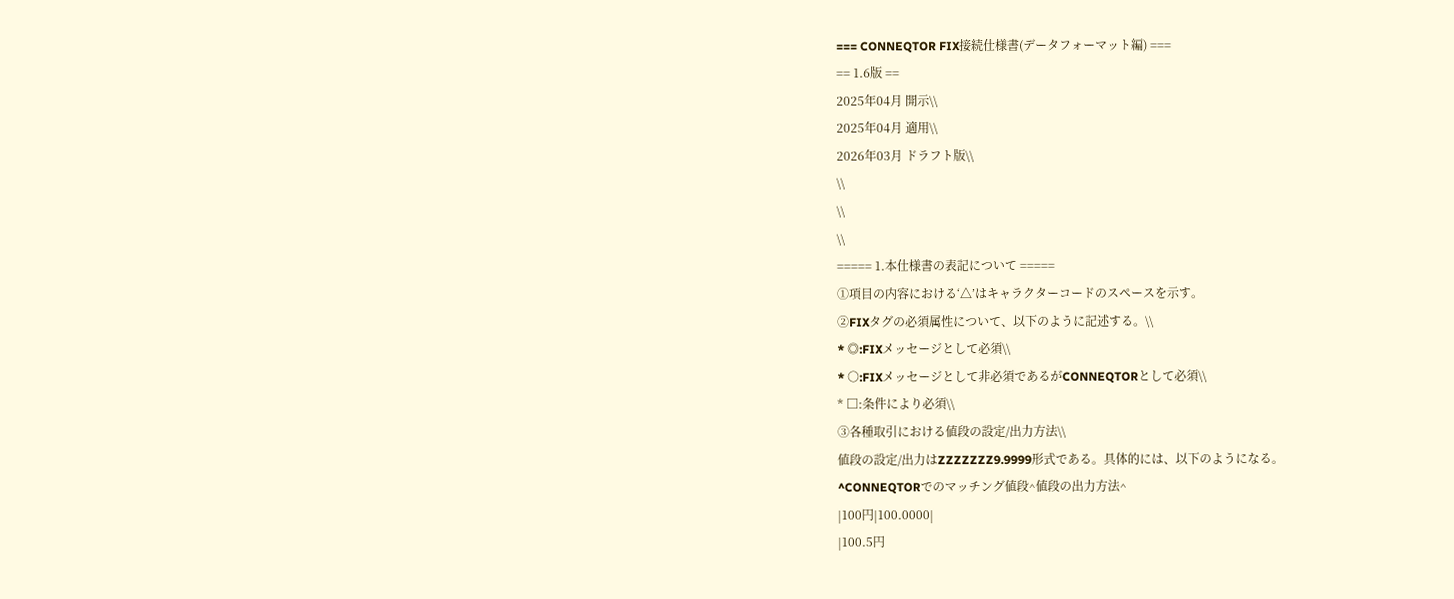=== CONNEQTOR FIX接続仕様書(データフォーマット編) ===
== 1.6版 ==
2025年04月 開示\\
2025年04月 適用\\
2026年03月 ドラフト版\\
\\
\\
\\
===== 1.本仕様書の表記について =====
①項目の内容における‘△’はキャラクターコードのスペースを示す。
②FIXタグの必須属性について、以下のように記述する。\\
* ◎:FIXメッセージとして必須\\
* ○:FIXメッセージとして非必須であるがCONNEQTORとして必須\\
* □:条件により必須\\
③各種取引における値段の設定/出力方法\\
値段の設定/出力はZZZZZZZ9.9999形式である。具体的には、以下のようになる。
^CONNEQTORでのマッチング値段^値段の出力方法^
|100円|100.0000|
|100.5円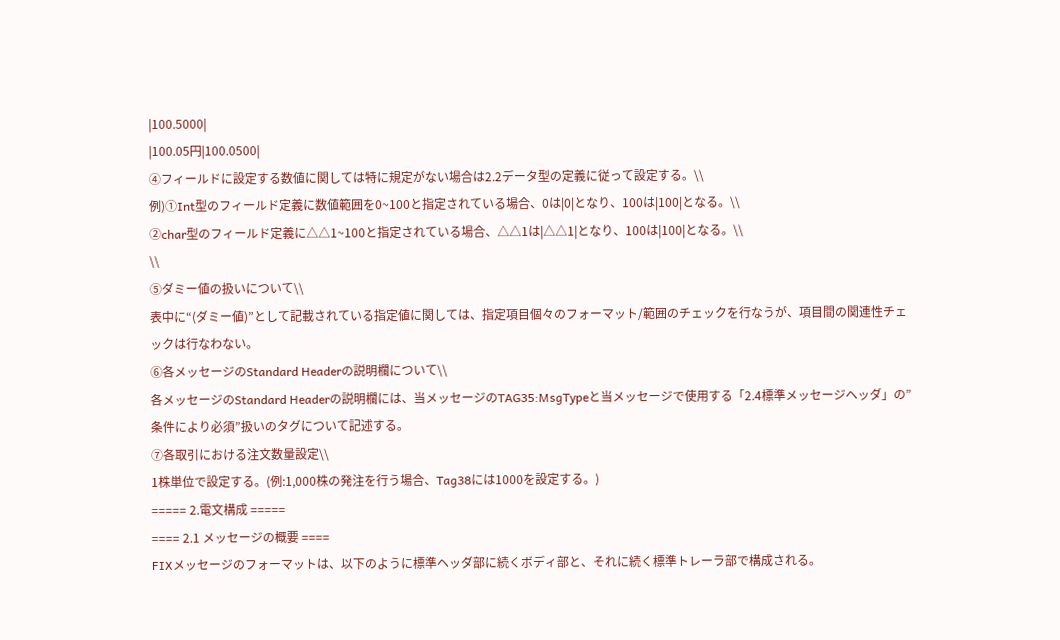|100.5000|
|100.05円|100.0500|
④フィールドに設定する数値に関しては特に規定がない場合は2.2データ型の定義に従って設定する。\\
例)①Int型のフィールド定義に数値範囲を0~100と指定されている場合、0は|0|となり、100は|100|となる。\\
②char型のフィールド定義に△△1~100と指定されている場合、△△1は|△△1|となり、100は|100|となる。\\
\\
⑤ダミー値の扱いについて\\
表中に“(ダミー値)”として記載されている指定値に関しては、指定項目個々のフォーマット/範囲のチェックを行なうが、項目間の関連性チェックは行なわない。
⑥各メッセージのStandard Headerの説明欄について\\
各メッセージのStandard Headerの説明欄には、当メッセージのTAG35:MsgTypeと当メッセージで使用する「2.4標準メッセージヘッダ」の”条件により必須”扱いのタグについて記述する。
⑦各取引における注文数量設定\\
1株単位で設定する。(例:1,000株の発注を行う場合、Tag38には1000を設定する。)
===== 2.電文構成 =====
==== 2.1 メッセージの概要 ====
FIXメッセージのフォーマットは、以下のように標準ヘッダ部に続くボディ部と、それに続く標準トレーラ部で構成される。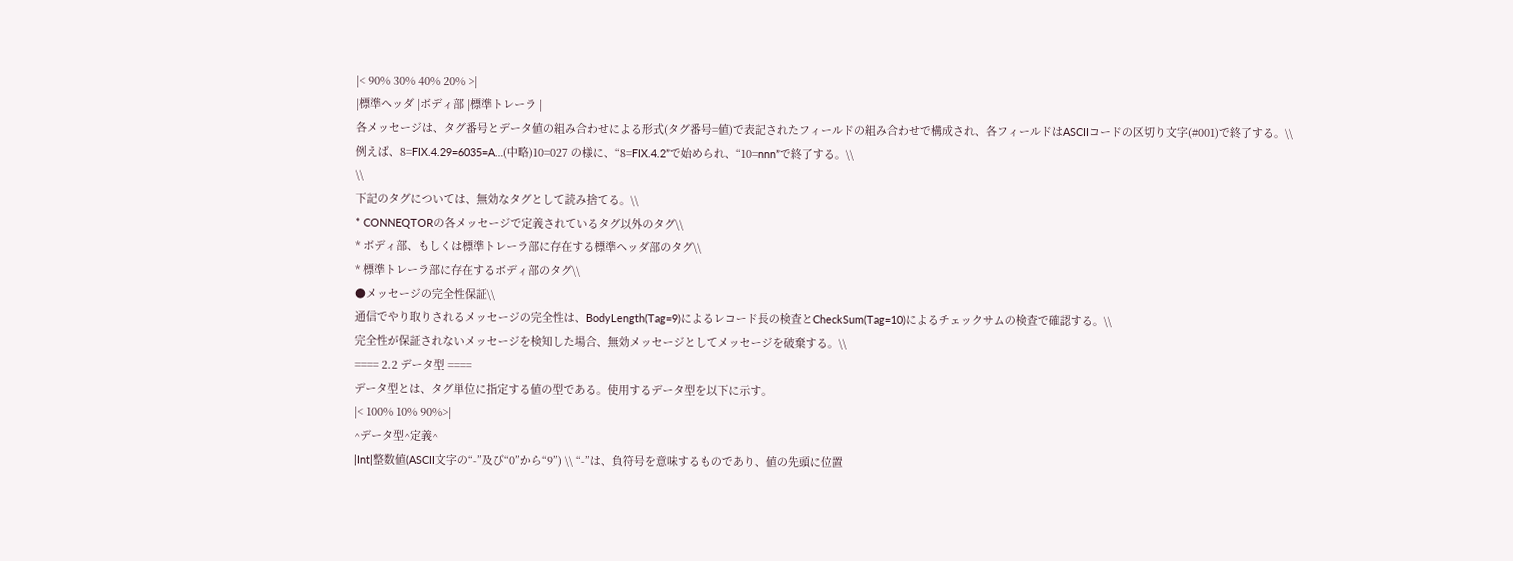|< 90% 30% 40% 20% >|
|標準ヘッダ |ボディ部 |標準トレーラ |
各メッセージは、タグ番号とデータ値の組み合わせによる形式(タグ番号=値)で表記されたフィールドの組み合わせで構成され、各フィールドはASCIIコードの区切り文字(#001)で終了する。\\
例えば、8=FIX.4.29=6035=A…(中略)10=027 の様に、“8=FIX.4.2”で始められ、“10=nnn”で終了する。\\
\\
下記のタグについては、無効なタグとして読み捨てる。\\
* CONNEQTORの各メッセージで定義されているタグ以外のタグ\\
* ボディ部、もしくは標準トレーラ部に存在する標準ヘッダ部のタグ\\
* 標準トレーラ部に存在するボディ部のタグ\\
●メッセージの完全性保証\\
通信でやり取りされるメッセージの完全性は、BodyLength(Tag=9)によるレコード長の検査とCheckSum(Tag=10)によるチェックサムの検査で確認する。\\
完全性が保証されないメッセージを検知した場合、無効メッセージとしてメッセージを破棄する。\\
==== 2.2 データ型 ====
データ型とは、タグ単位に指定する値の型である。使用するデータ型を以下に示す。
|< 100% 10% 90%>|
^データ型^定義^
|Int|整数値(ASCII文字の“-”及び“0”から“9”) \\ “-”は、負符号を意味するものであり、値の先頭に位置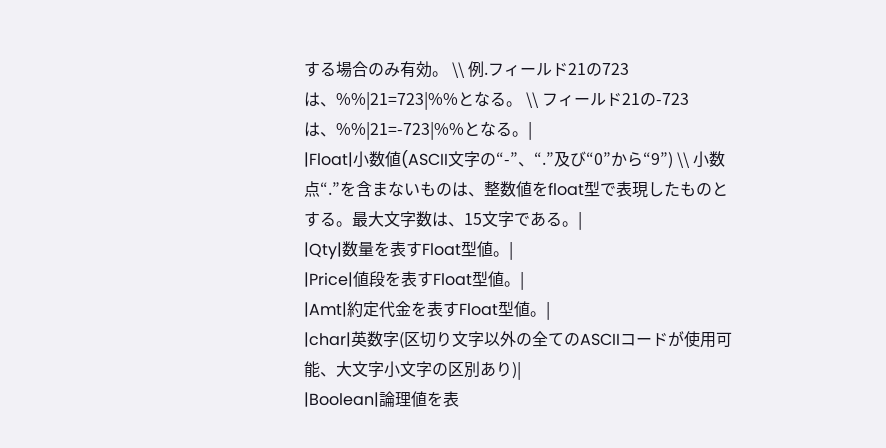する場合のみ有効。 \\ 例.フィールド21の723は、%%|21=723|%%となる。 \\ フィールド21の-723は、%%|21=-723|%%となる。|
|Float|小数値(ASCII文字の“-”、“.”及び“0”から“9”) \\ 小数点“.”を含まないものは、整数値をfloat型で表現したものとする。最大文字数は、15文字である。|
|Qty|数量を表すFloat型値。|
|Price|値段を表すFloat型値。|
|Amt|約定代金を表すFloat型値。|
|char|英数字(区切り文字以外の全てのASCIIコードが使用可能、大文字小文字の区別あり)|
|Boolean|論理値を表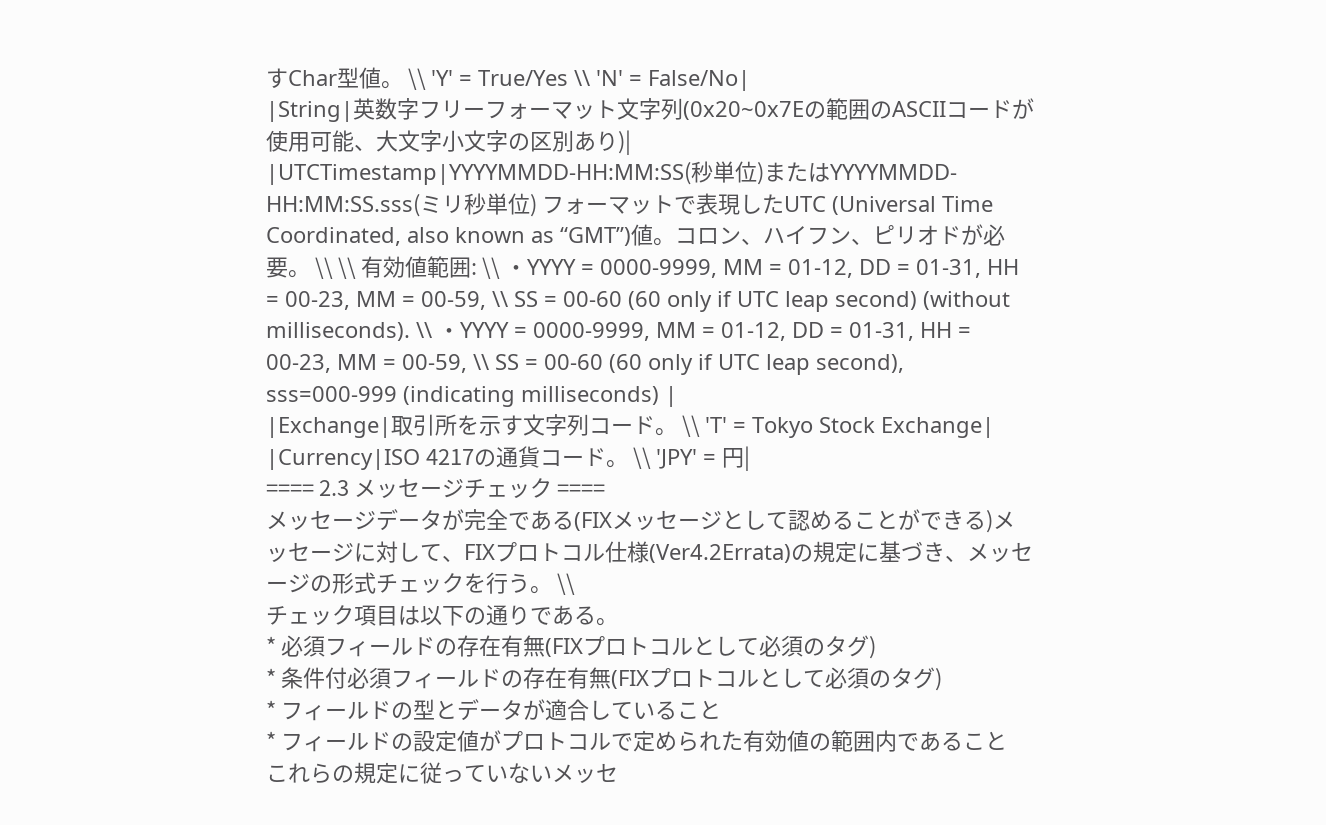すChar型値。 \\ 'Y' = True/Yes \\ 'N' = False/No|
|String|英数字フリーフォーマット文字列(0x20~0x7Eの範囲のASCIIコードが使用可能、大文字小文字の区別あり)|
|UTCTimestamp|YYYYMMDD-HH:MM:SS(秒単位)またはYYYYMMDD-HH:MM:SS.sss(ミリ秒単位) フォーマットで表現したUTC (Universal Time Coordinated, also known as “GMT”)値。コロン、ハイフン、ピリオドが必要。 \\ \\ 有効値範囲: \\ ・YYYY = 0000-9999, MM = 01-12, DD = 01-31, HH = 00-23, MM = 00-59, \\ SS = 00-60 (60 only if UTC leap second) (without milliseconds). \\ ・YYYY = 0000-9999, MM = 01-12, DD = 01-31, HH = 00-23, MM = 00-59, \\ SS = 00-60 (60 only if UTC leap second), sss=000-999 (indicating milliseconds) |
|Exchange|取引所を示す文字列コード。 \\ 'T' = Tokyo Stock Exchange|
|Currency|ISO 4217の通貨コード。 \\ 'JPY' = 円|
==== 2.3 メッセージチェック ====
メッセージデータが完全である(FIXメッセージとして認めることができる)メッセージに対して、FIXプロトコル仕様(Ver4.2Errata)の規定に基づき、メッセージの形式チェックを行う。 \\
チェック項目は以下の通りである。
* 必須フィールドの存在有無(FIXプロトコルとして必須のタグ)
* 条件付必須フィールドの存在有無(FIXプロトコルとして必須のタグ)
* フィールドの型とデータが適合していること
* フィールドの設定値がプロトコルで定められた有効値の範囲内であること
これらの規定に従っていないメッセ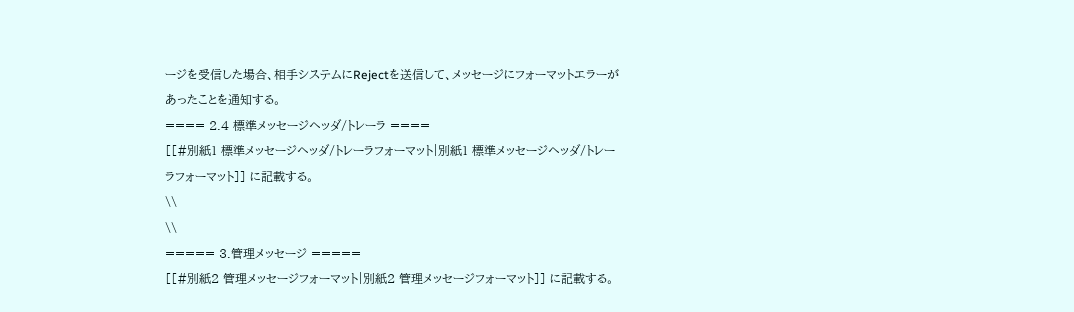ージを受信した場合、相手システムにRejectを送信して、メッセージにフォーマットエラーがあったことを通知する。
==== 2.4 標準メッセージヘッダ/トレーラ ====
[[#別紙1 標準メッセージヘッダ/トレーラフォーマット|別紙1 標準メッセージヘッダ/トレーラフォーマット]] に記載する。
\\
\\
===== 3.管理メッセージ =====
[[#別紙2 管理メッセージフォーマット|別紙2 管理メッセージフォーマット]] に記載する。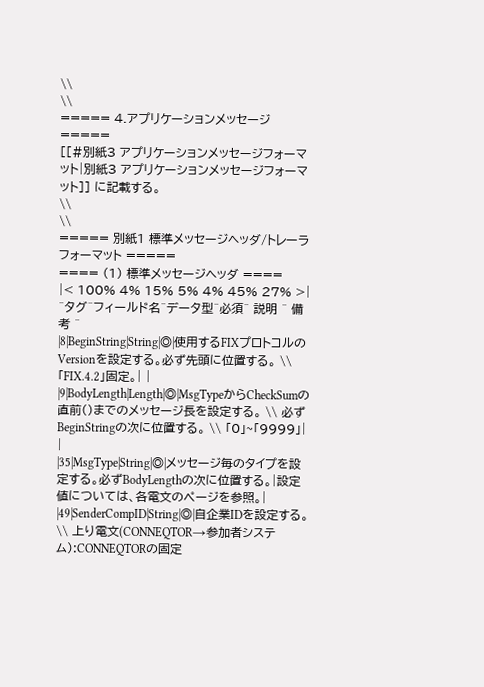\\
\\
===== 4.アプリケーションメッセージ =====
[[#別紙3 アプリケーションメッセージフォーマット|別紙3 アプリケーションメッセージフォーマット]] に記載する。
\\
\\
===== 別紙1 標準メッセージヘッダ/トレーラフォーマット =====
==== (1) 標準メッセージヘッダ ====
|< 100% 4% 15% 5% 4% 45% 27% >|
^タグ^フィールド名^データ型^必須^ 説明 ^ 備考 ^
|8|BeginString|String|◎|使用するFIXプロトコルのVersionを設定する。必ず先頭に位置する。 \\ 「FIX.4.2」固定。| |
|9|BodyLength|Length|◎|MsgTypeからCheckSumの直前()までのメッセージ長を設定する。 \\ 必ずBeginStringの次に位置する。 \\ 「0」~「9999」| |
|35|MsgType|String|◎|メッセージ毎のタイプを設定する。必ずBodyLengthの次に位置する。|設定値については、各電文のページを参照。|
|49|SenderCompID|String|◎|自企業IDを設定する。 \\ 上り電文(CONNEQTOR→参加者システム):CONNEQTORの固定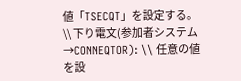値「TSECQT」を設定する。 \\ 下り電文(参加者システム→CONNEQTOR): \\ 任意の値を設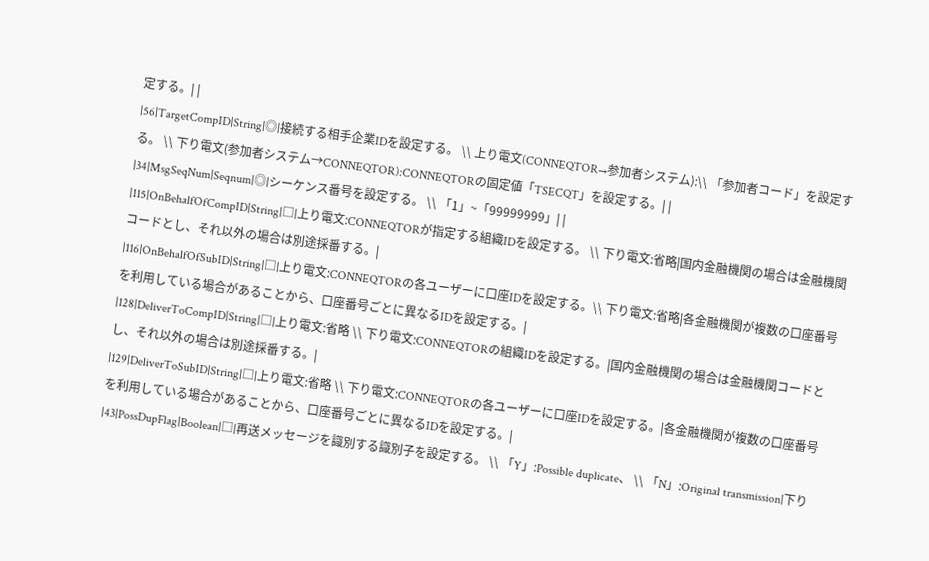定する。| |
|56|TargetCompID|String|◎|接続する相手企業IDを設定する。 \\ 上り電文(CONNEQTOR→参加者システム):\\ 「参加者コード」を設定する。 \\ 下り電文(参加者システム→CONNEQTOR):CONNEQTORの固定値「TSECQT」を設定する。| |
|34|MsgSeqNum|Seqnum|◎|シーケンス番号を設定する。 \\ 「1」~「99999999」| |
|115|OnBehalfOfCompID|String|□|上り電文:CONNEQTORが指定する組織IDを設定する。 \\ 下り電文:省略|国内金融機関の場合は金融機関コードとし、それ以外の場合は別途採番する。|
|116|OnBehalfOfSubID|String|□|上り電文:CONNEQTORの各ユーザーに口座IDを設定する。\\ 下り電文:省略|各金融機関が複数の口座番号を利用している場合があることから、口座番号ごとに異なるIDを設定する。|
|128|DeliverToCompID|String|□|上り電文:省略 \\ 下り電文:CONNEQTORの組織IDを設定する。|国内金融機関の場合は金融機関コードとし、それ以外の場合は別途採番する。|
|129|DeliverToSubID|String|□|上り電文:省略 \\ 下り電文:CONNEQTORの各ユーザーに口座IDを設定する。|各金融機関が複数の口座番号を利用している場合があることから、口座番号ごとに異なるIDを設定する。|
|43|PossDupFlag|Boolean|□|再送メッセージを識別する識別子を設定する。 \\ 「Y」:Possible duplicate、 \\ 「N」:Original transmission|下り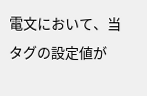電文において、当タグの設定値が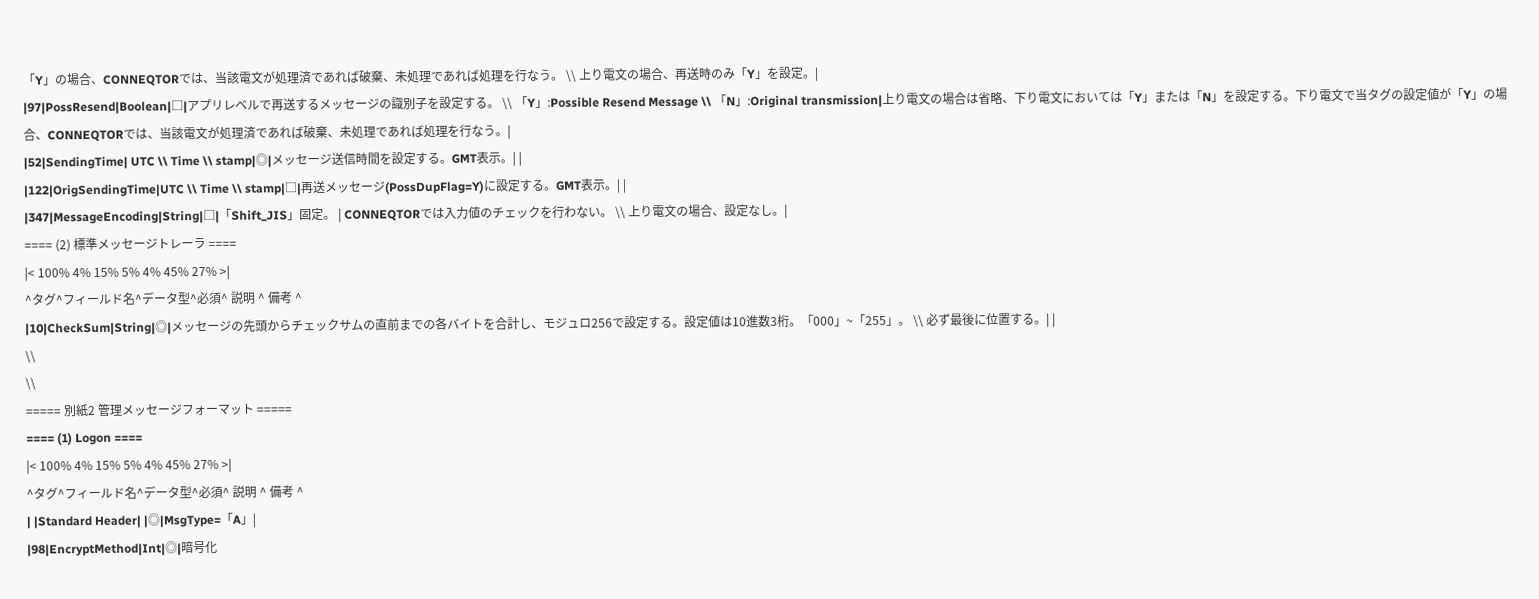「Y」の場合、CONNEQTORでは、当該電文が処理済であれば破棄、未処理であれば処理を行なう。 \\ 上り電文の場合、再送時のみ「Y」を設定。|
|97|PossResend|Boolean|□|アプリレベルで再送するメッセージの識別子を設定する。 \\ 「Y」:Possible Resend Message \\ 「N」:Original transmission|上り電文の場合は省略、下り電文においては「Y」または「N」を設定する。下り電文で当タグの設定値が「Y」の場合、CONNEQTORでは、当該電文が処理済であれば破棄、未処理であれば処理を行なう。|
|52|SendingTime| UTC \\ Time \\ stamp|◎|メッセージ送信時間を設定する。GMT表示。| |
|122|OrigSendingTime|UTC \\ Time \\ stamp|□|再送メッセージ(PossDupFlag=Y)に設定する。GMT表示。| |
|347|MessageEncoding|String|□|「Shift_JIS」固定。 | CONNEQTORでは入力値のチェックを行わない。 \\ 上り電文の場合、設定なし。|
==== (2) 標準メッセージトレーラ ====
|< 100% 4% 15% 5% 4% 45% 27% >|
^タグ^フィールド名^データ型^必須^ 説明 ^ 備考 ^
|10|CheckSum|String|◎|メッセージの先頭からチェックサムの直前までの各バイトを合計し、モジュロ256で設定する。設定値は10進数3桁。「000」~「255」。 \\ 必ず最後に位置する。| |
\\
\\
===== 別紙2 管理メッセージフォーマット =====
==== (1) Logon ====
|< 100% 4% 15% 5% 4% 45% 27% >|
^タグ^フィールド名^データ型^必須^ 説明 ^ 備考 ^
| |Standard Header| |◎|MsgType=「A」|
|98|EncryptMethod|Int|◎|暗号化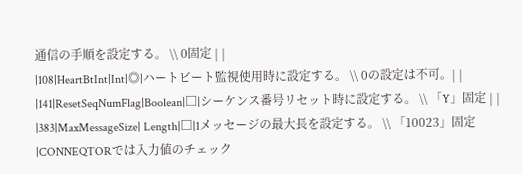通信の手順を設定する。 \\ 0固定 | |
|108|HeartBtInt|Int|◎|ハートビート監視使用時に設定する。 \\ 0の設定は不可。| |
|141|ResetSeqNumFlag|Boolean|□|シーケンス番号リセット時に設定する。 \\ 「Y」固定 | |
|383|MaxMessageSize| Length|□|1メッセージの最大長を設定する。 \\ 「10023」固定|CONNEQTORでは入力値のチェック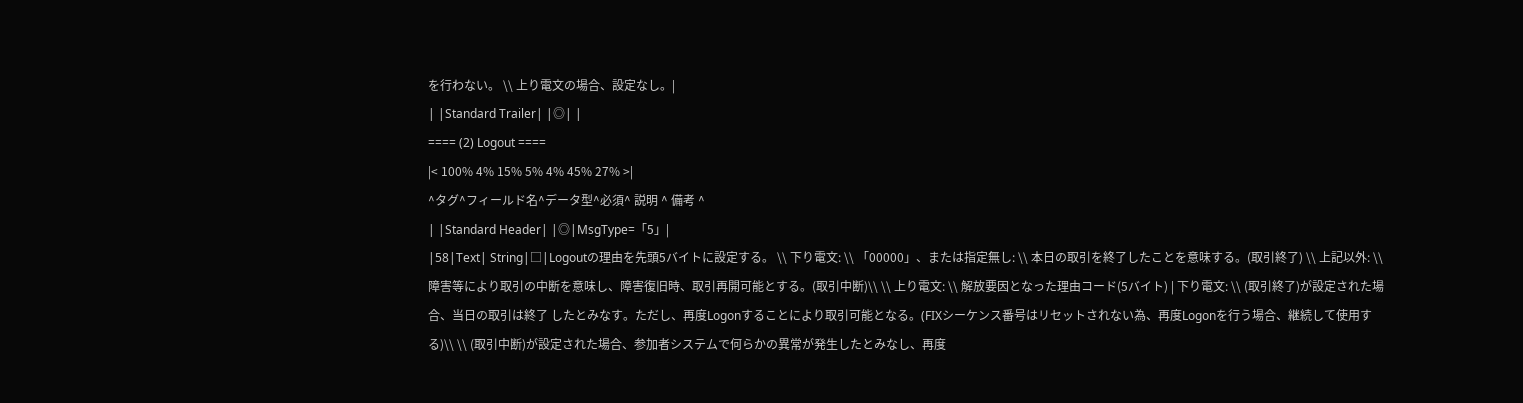を行わない。 \\ 上り電文の場合、設定なし。|
| |Standard Trailer| |◎| |
==== (2) Logout ====
|< 100% 4% 15% 5% 4% 45% 27% >|
^タグ^フィールド名^データ型^必須^ 説明 ^ 備考 ^
| |Standard Header| |◎|MsgType=「5」|
|58|Text| String|□|Logoutの理由を先頭5バイトに設定する。 \\ 下り電文: \\ 「00000」、または指定無し: \\ 本日の取引を終了したことを意味する。(取引終了) \\ 上記以外: \\ 障害等により取引の中断を意味し、障害復旧時、取引再開可能とする。(取引中断)\\ \\ 上り電文: \\ 解放要因となった理由コード(5バイト) | 下り電文: \\ (取引終了)が設定された場合、当日の取引は終了 したとみなす。ただし、再度Logonすることにより取引可能となる。(FIXシーケンス番号はリセットされない為、再度Logonを行う場合、継続して使用する)\\ \\ (取引中断)が設定された場合、参加者システムで何らかの異常が発生したとみなし、再度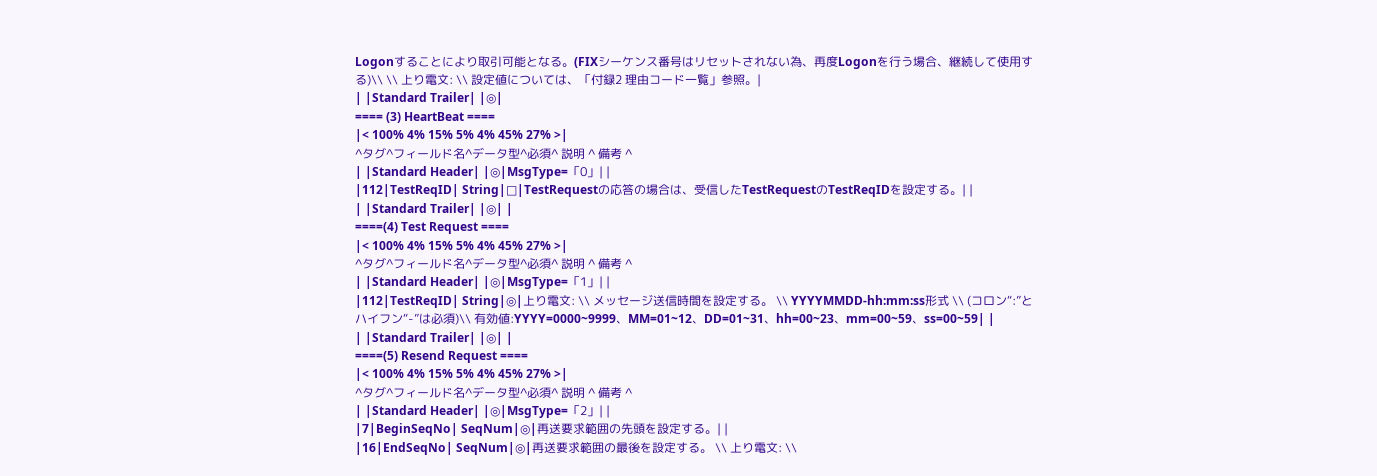Logonすることにより取引可能となる。(FIXシーケンス番号はリセットされない為、再度Logonを行う場合、継続して使用する)\\ \\ 上り電文: \\ 設定値については、「付録2 理由コード一覧」参照。|
| |Standard Trailer| |◎|
==== (3) HeartBeat ====
|< 100% 4% 15% 5% 4% 45% 27% >|
^タグ^フィールド名^データ型^必須^ 説明 ^ 備考 ^
| |Standard Header| |◎|MsgType=「0」| |
|112|TestReqID| String|□|TestRequestの応答の場合は、受信したTestRequestのTestReqIDを設定する。| |
| |Standard Trailer| |◎| |
====(4) Test Request ====
|< 100% 4% 15% 5% 4% 45% 27% >|
^タグ^フィールド名^データ型^必須^ 説明 ^ 備考 ^
| |Standard Header| |◎|MsgType=「1」| |
|112|TestReqID| String|◎|上り電文: \\ メッセージ送信時間を設定する。 \\ YYYYMMDD-hh:mm:ss形式 \\ (コロン“:”とハイフン“-”は必須)\\ 有効値:YYYY=0000~9999、MM=01~12、DD=01~31、hh=00~23、mm=00~59、ss=00~59| |
| |Standard Trailer| |◎| |
====(5) Resend Request ====
|< 100% 4% 15% 5% 4% 45% 27% >|
^タグ^フィールド名^データ型^必須^ 説明 ^ 備考 ^
| |Standard Header| |◎|MsgType=「2」| |
|7|BeginSeqNo| SeqNum|◎|再送要求範囲の先頭を設定する。| |
|16|EndSeqNo| SeqNum|◎|再送要求範囲の最後を設定する。 \\ 上り電文: \\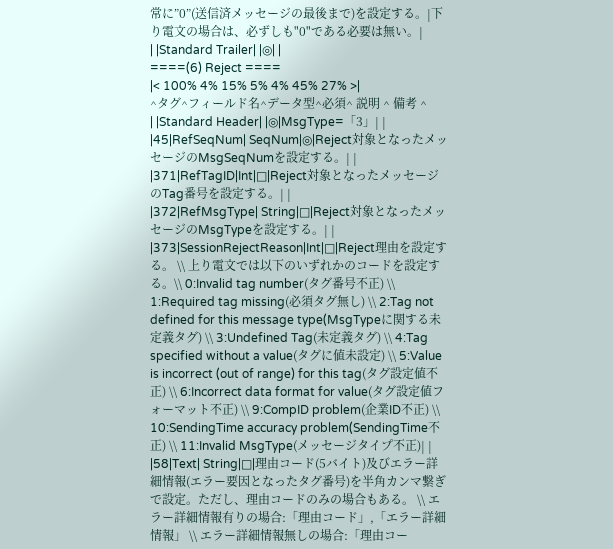常に”0”(送信済メッセージの最後まで)を設定する。|下り電文の場合は、必ずしも"0"である必要は無い。|
| |Standard Trailer| |◎| |
====(6) Reject ====
|< 100% 4% 15% 5% 4% 45% 27% >|
^タグ^フィールド名^データ型^必須^ 説明 ^ 備考 ^
| |Standard Header| |◎|MsgType=「3」| |
|45|RefSeqNum| SeqNum|◎|Reject対象となったメッセージのMsgSeqNumを設定する。| |
|371|RefTagID|Int|□|Reject対象となったメッセージのTag番号を設定する。| |
|372|RefMsgType| String|□|Reject対象となったメッセージのMsgTypeを設定する。| |
|373|SessionRejectReason|Int|□|Reject理由を設定する。 \\ 上り電文では以下のいずれかのコードを設定する。\\ 0:Invalid tag number(タグ番号不正) \\ 1:Required tag missing(必須タグ無し) \\ 2:Tag not defined for this message type(MsgTypeに関する未定義タグ) \\ 3:Undefined Tag(未定義タグ) \\ 4:Tag specified without a value(タグに値未設定) \\ 5:Value is incorrect (out of range) for this tag(タグ設定値不正) \\ 6:Incorrect data format for value(タグ設定値フォーマット不正) \\ 9:CompID problem(企業ID不正) \\ 10:SendingTime accuracy problem(SendingTime不正) \\ 11:Invalid MsgType(メッセージタイプ不正)| |
|58|Text| String|□|理由コード(5バイト)及びエラー詳細情報(エラー要因となったタグ番号)を半角カンマ繋ぎで設定。ただし、理由コードのみの場合もある。 \\ エラー詳細情報有りの場合:「理由コード」,「エラー詳細情報」 \\ エラー詳細情報無しの場合:「理由コー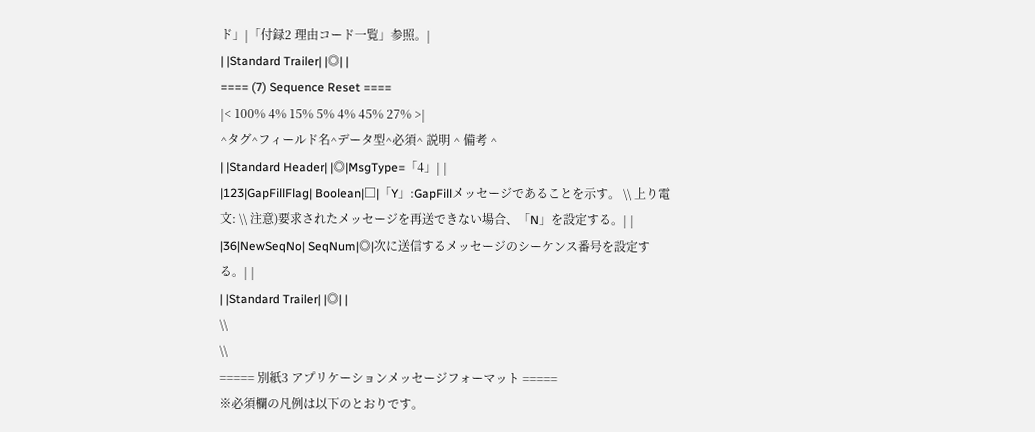ド」|「付録2 理由コード一覧」参照。|
| |Standard Trailer| |◎| |
==== (7) Sequence Reset ====
|< 100% 4% 15% 5% 4% 45% 27% >|
^タグ^フィールド名^データ型^必須^ 説明 ^ 備考 ^
| |Standard Header| |◎|MsgType=「4」| |
|123|GapFillFlag| Boolean|□|「Y」:GapFillメッセージであることを示す。 \\ 上り電文: \\ 注意)要求されたメッセージを再送できない場合、「N」を設定する。| |
|36|NewSeqNo| SeqNum|◎|次に送信するメッセージのシーケンス番号を設定する。| |
| |Standard Trailer| |◎| |
\\
\\
===== 別紙3 アプリケーションメッセージフォーマット =====
※必須欄の凡例は以下のとおりです。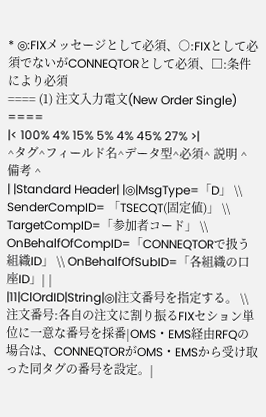* ◎:FIXメッセージとして必須、○:FIXとして必須でないがCONNEQTORとして必須、□:条件により必須
==== (1) 注文入力電文(New Order Single) ====
|< 100% 4% 15% 5% 4% 45% 27% >|
^タグ^フィールド名^データ型^必須^ 説明 ^ 備考 ^
| |Standard Header| |◎|MsgType=「D」 \\ SenderCompID= 「TSECQT(固定値)」 \\ TargetCompID=「参加者コード」 \\ OnBehalfOfCompID=「CONNEQTORで扱う組織ID」 \\ OnBehalfOfSubID=「各組織の口座ID」| |
|11|ClOrdID|String|◎|注文番号を指定する。 \\ 注文番号:各自の注文に割り振るFIXセション単位に一意な番号を採番|OMS・EMS経由RFQの場合は、CONNEQTORがOMS・EMSから受け取った同タグの番号を設定。|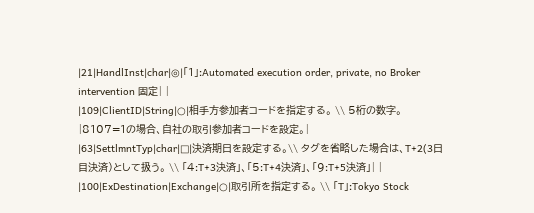|21|HandlInst|char|◎|「1」:Automated execution order, private, no Broker intervention 固定| |
|109|ClientID|String|○|相手方参加者コードを指定する。 \\ 5桁の数字。|8107=1の場合、自社の取引参加者コードを設定。|
|63|SettlmntTyp|char|□|決済期日を設定する。\\ タグを省略した場合は、T+2(3日目決済)として扱う。 \\ 「4:T+3決済」、「5:T+4決済」、「9:T+5決済」| |
|100|ExDestination|Exchange|○|取引所を指定する。 \\ 「T」:Tokyo Stock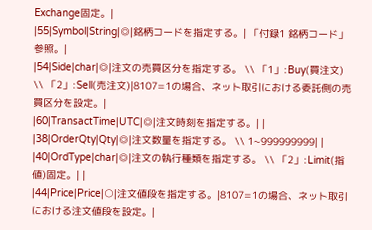Exchange固定。|
|55|Symbol|String|◎|銘柄コードを指定する。| 「付録1 銘柄コード」参照。|
|54|Side|char|◎|注文の売買区分を指定する。 \\ 「1」:Buy(買注文) \\ 「2」:Sell(売注文)|8107=1の場合、ネット取引における委託側の売買区分を設定。|
|60|TransactTime|UTC|◎|注文時刻を指定する。| |
|38|OrderQty|Qty|◎|注文数量を指定する。 \\ 1~999999999| |
|40|OrdType|char|◎|注文の執行種類を指定する。 \\ 「2」:Limit(指値)固定。| |
|44|Price|Price|○|注文値段を指定する。|8107=1の場合、ネット取引における注文値段を設定。|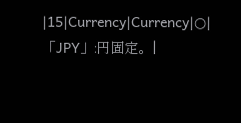|15|Currency|Currency|○|「JPY」:円固定。|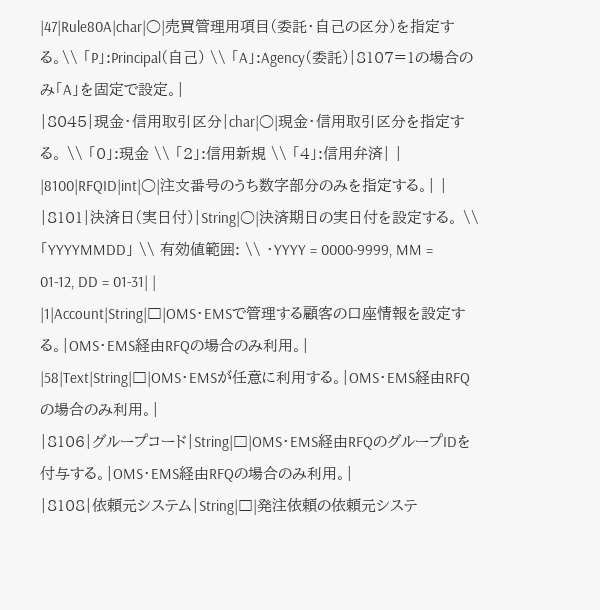|47|Rule80A|char|○|売買管理用項目(委託・自己の区分)を指定する。\\ 「P」:Principal(自己) \\ 「A」:Agency(委託)|8107=1の場合のみ「A」を固定で設定。|
|8045|現金・信用取引区分|char|○|現金・信用取引区分を指定する。 \\ 「0」:現金 \\ 「2」:信用新規 \\ 「4」:信用弁済| |
|8100|RFQID|int|○|注文番号のうち数字部分のみを指定する。| |
|8101|決済日(実日付)|String|○|決済期日の実日付を設定する。 \\ 「YYYYMMDD」 \\ 有効値範囲: \\ ・YYYY = 0000-9999, MM = 01-12, DD = 01-31| |
|1|Account|String|□|OMS・EMSで管理する顧客の口座情報を設定する。|OMS・EMS経由RFQの場合のみ利用。|
|58|Text|String|□|OMS・EMSが任意に利用する。|OMS・EMS経由RFQの場合のみ利用。|
|8106|グループコード|String|□|OMS・EMS経由RFQのグループIDを付与する。|OMS・EMS経由RFQの場合のみ利用。|
|8108|依頼元システム|String|□|発注依頼の依頼元システ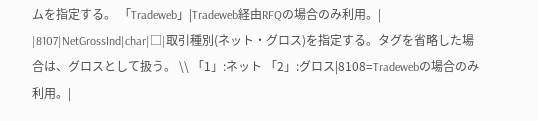ムを指定する。 「Tradeweb」|Tradeweb経由RFQの場合のみ利用。|
|8107|NetGrossInd|char|□|取引種別(ネット・グロス)を指定する。タグを省略した場合は、グロスとして扱う。 \\ 「1」:ネット 「2」:グロス|8108=Tradewebの場合のみ利用。|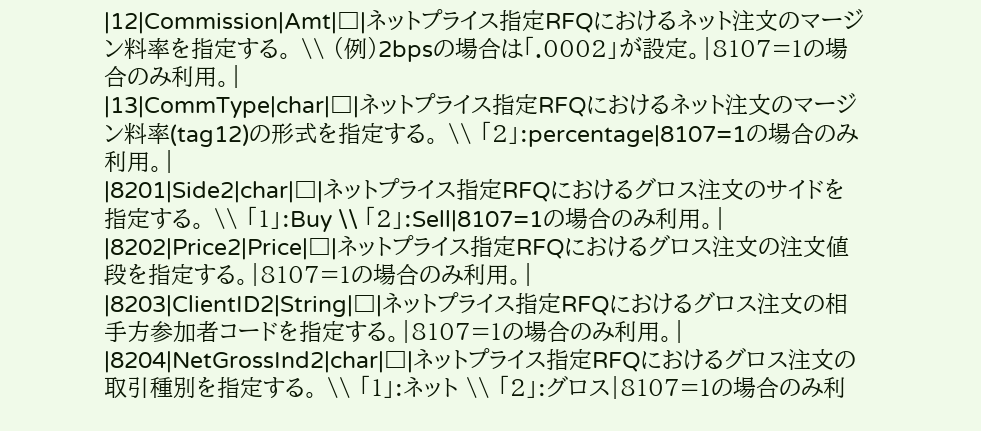|12|Commission|Amt|□|ネットプライス指定RFQにおけるネット注文のマージン料率を指定する。 \\ (例)2bpsの場合は「.0002」が設定。|8107=1の場合のみ利用。|
|13|CommType|char|□|ネットプライス指定RFQにおけるネット注文のマージン料率(tag12)の形式を指定する。 \\ 「2」:percentage|8107=1の場合のみ利用。|
|8201|Side2|char|□|ネットプライス指定RFQにおけるグロス注文のサイドを指定する。 \\ 「1」:Buy \\ 「2」:Sell|8107=1の場合のみ利用。|
|8202|Price2|Price|□|ネットプライス指定RFQにおけるグロス注文の注文値段を指定する。|8107=1の場合のみ利用。|
|8203|ClientID2|String|□|ネットプライス指定RFQにおけるグロス注文の相手方参加者コードを指定する。|8107=1の場合のみ利用。|
|8204|NetGrossInd2|char|□|ネットプライス指定RFQにおけるグロス注文の取引種別を指定する。 \\ 「1」:ネット \\ 「2」:グロス|8107=1の場合のみ利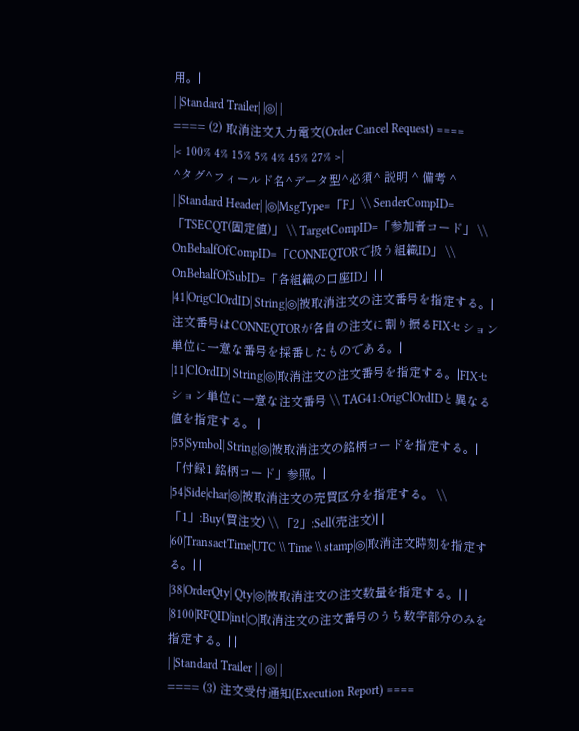用。|
| |Standard Trailer| |◎| |
==== (2) 取消注文入力電文(Order Cancel Request) ====
|< 100% 4% 15% 5% 4% 45% 27% >|
^タグ^フィールド名^データ型^必須^ 説明 ^ 備考 ^
| |Standard Header| |◎|MsgType=「F」\\ SenderCompID= 「TSECQT(固定値)」 \\ TargetCompID=「参加者コード」 \\ OnBehalfOfCompID=「CONNEQTORで扱う組織ID」 \\ OnBehalfOfSubID=「各組織の口座ID」| |
|41|OrigClOrdID| String|◎|被取消注文の注文番号を指定する。|注文番号はCONNEQTORが各自の注文に割り振るFIXセション単位に一意な番号を採番したものである。|
|11|ClOrdID| String|◎|取消注文の注文番号を指定する。|FIXセション単位に一意な注文番号 \\ TAG41:OrigClOrdIDと異なる値を指定する。 |
|55|Symbol| String|◎|被取消注文の銘柄コードを指定する。| 「付録1 銘柄コード」参照。|
|54|Side|char|◎|被取消注文の売買区分を指定する。 \\ 「1」:Buy(買注文) \\ 「2」:Sell(売注文)| |
|60|TransactTime|UTC \\ Time \\ stamp|◎|取消注文時刻を指定する。| |
|38|OrderQty| Qty|◎|被取消注文の注文数量を指定する。| |
|8100|RFQID|int|○|取消注文の注文番号のうち数字部分のみを指定する。| |
| |Standard Trailer | | ◎| |
==== (3) 注文受付通知(Execution Report) ====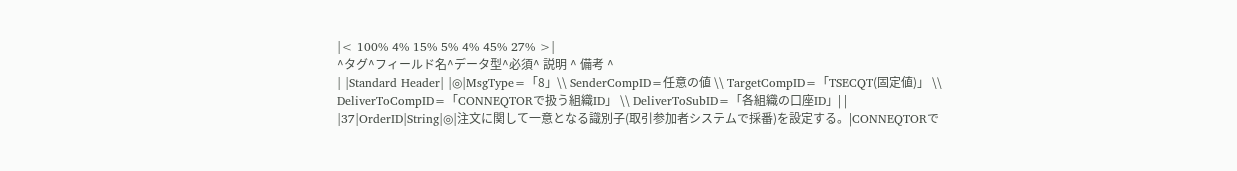|< 100% 4% 15% 5% 4% 45% 27% >|
^タグ^フィールド名^データ型^必須^ 説明 ^ 備考 ^
| |Standard Header| |◎|MsgType=「8」\\ SenderCompID=任意の値 \\ TargetCompID=「TSECQT(固定値)」 \\ DeliverToCompID=「CONNEQTORで扱う組織ID」 \\ DeliverToSubID=「各組織の口座ID」| |
|37|OrderID|String|◎|注文に関して一意となる識別子(取引参加者システムで採番)を設定する。|CONNEQTORで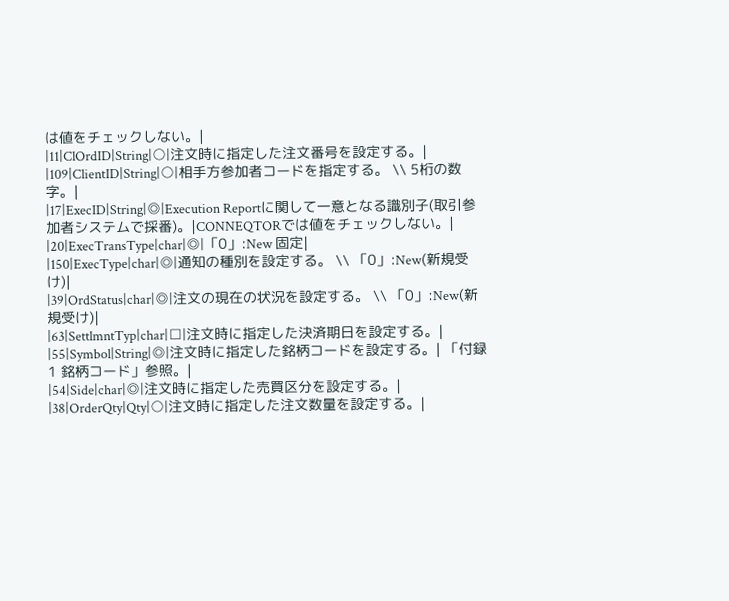は値をチェックしない。|
|11|ClOrdID|String|○|注文時に指定した注文番号を設定する。|
|109|ClientID|String|○|相手方参加者コードを指定する。 \\ 5桁の数字。|
|17|ExecID|String|◎|Execution Reportに関して一意となる識別子(取引参加者システムで採番)。|CONNEQTORでは値をチェックしない。|
|20|ExecTransType|char|◎|「0」:New 固定|
|150|ExecType|char|◎|通知の種別を設定する。 \\ 「0」:New(新規受け)|
|39|OrdStatus|char|◎|注文の現在の状況を設定する。 \\ 「0」:New(新規受け)|
|63|SettlmntTyp|char|□|注文時に指定した決済期日を設定する。|
|55|Symbol|String|◎|注文時に指定した銘柄コードを設定する。| 「付録1 銘柄コード」参照。|
|54|Side|char|◎|注文時に指定した売買区分を設定する。|
|38|OrderQty|Qty|○|注文時に指定した注文数量を設定する。|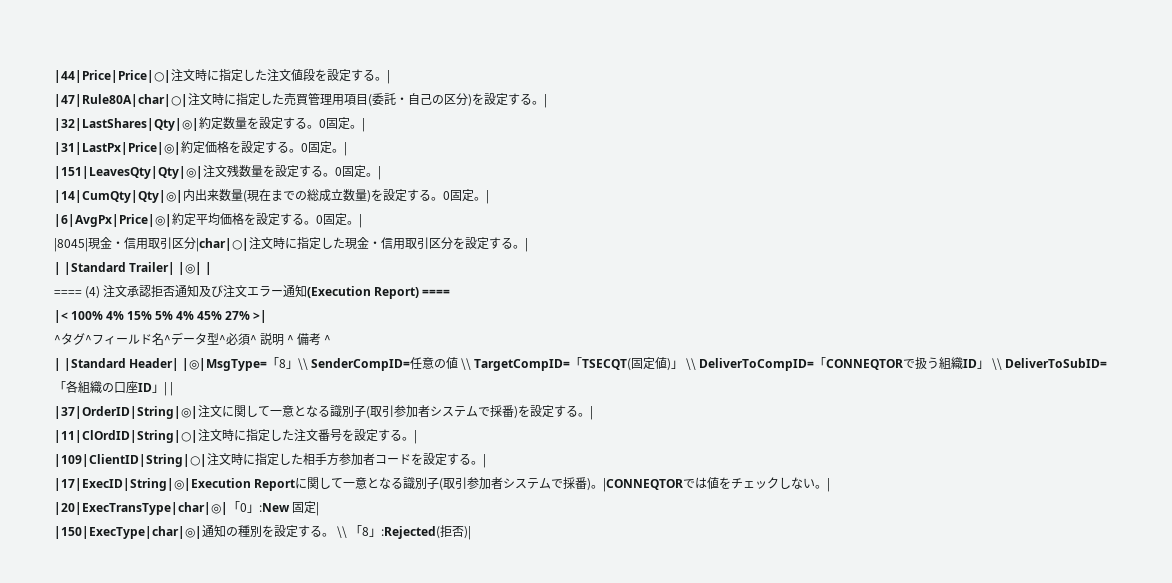|44|Price|Price|○|注文時に指定した注文値段を設定する。|
|47|Rule80A|char|○|注文時に指定した売買管理用項目(委託・自己の区分)を設定する。|
|32|LastShares|Qty|◎|約定数量を設定する。0固定。|
|31|LastPx|Price|◎|約定価格を設定する。0固定。|
|151|LeavesQty|Qty|◎|注文残数量を設定する。0固定。|
|14|CumQty|Qty|◎|内出来数量(現在までの総成立数量)を設定する。0固定。|
|6|AvgPx|Price|◎|約定平均価格を設定する。0固定。|
|8045|現金・信用取引区分|char|○|注文時に指定した現金・信用取引区分を設定する。|
| |Standard Trailer| |◎| |
==== (4) 注文承認拒否通知及び注文エラー通知(Execution Report) ====
|< 100% 4% 15% 5% 4% 45% 27% >|
^タグ^フィールド名^データ型^必須^ 説明 ^ 備考 ^
| |Standard Header| |◎|MsgType=「8」\\ SenderCompID=任意の値 \\ TargetCompID=「TSECQT(固定値)」 \\ DeliverToCompID=「CONNEQTORで扱う組織ID」 \\ DeliverToSubID=「各組織の口座ID」| |
|37|OrderID|String|◎|注文に関して一意となる識別子(取引参加者システムで採番)を設定する。|
|11|ClOrdID|String|○|注文時に指定した注文番号を設定する。|
|109|ClientID|String|○|注文時に指定した相手方参加者コードを設定する。|
|17|ExecID|String|◎|Execution Reportに関して一意となる識別子(取引参加者システムで採番)。|CONNEQTORでは値をチェックしない。|
|20|ExecTransType|char|◎|「0」:New 固定|
|150|ExecType|char|◎|通知の種別を設定する。 \\ 「8」:Rejected(拒否)|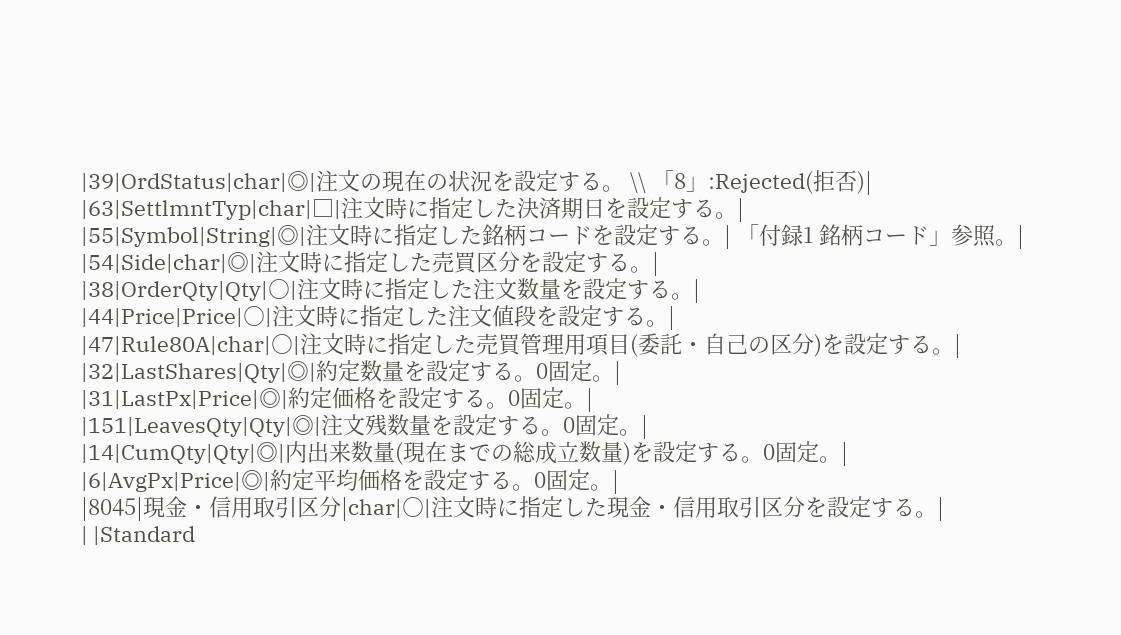|39|OrdStatus|char|◎|注文の現在の状況を設定する。 \\ 「8」:Rejected(拒否)|
|63|SettlmntTyp|char|□|注文時に指定した決済期日を設定する。|
|55|Symbol|String|◎|注文時に指定した銘柄コードを設定する。| 「付録1 銘柄コード」参照。|
|54|Side|char|◎|注文時に指定した売買区分を設定する。|
|38|OrderQty|Qty|○|注文時に指定した注文数量を設定する。|
|44|Price|Price|○|注文時に指定した注文値段を設定する。|
|47|Rule80A|char|○|注文時に指定した売買管理用項目(委託・自己の区分)を設定する。|
|32|LastShares|Qty|◎|約定数量を設定する。0固定。|
|31|LastPx|Price|◎|約定価格を設定する。0固定。|
|151|LeavesQty|Qty|◎|注文残数量を設定する。0固定。|
|14|CumQty|Qty|◎|内出来数量(現在までの総成立数量)を設定する。0固定。|
|6|AvgPx|Price|◎|約定平均価格を設定する。0固定。|
|8045|現金・信用取引区分|char|○|注文時に指定した現金・信用取引区分を設定する。|
| |Standard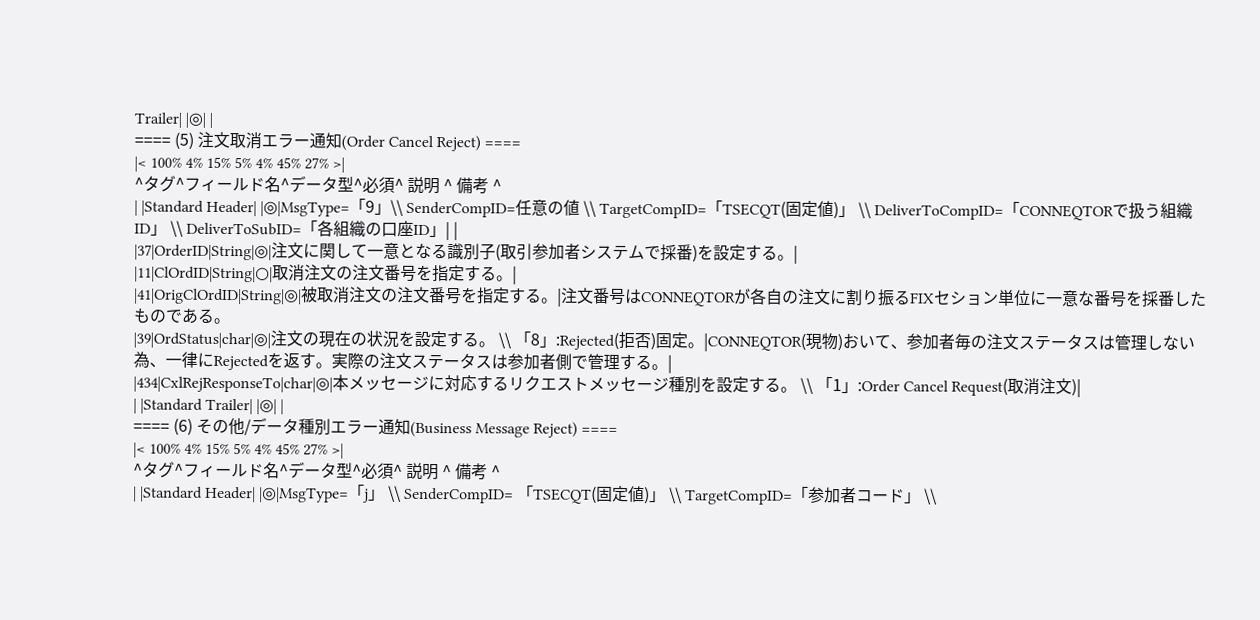Trailer| |◎| |
==== (5) 注文取消エラー通知(Order Cancel Reject) ====
|< 100% 4% 15% 5% 4% 45% 27% >|
^タグ^フィールド名^データ型^必須^ 説明 ^ 備考 ^
| |Standard Header| |◎|MsgType=「9」\\ SenderCompID=任意の値 \\ TargetCompID=「TSECQT(固定値)」 \\ DeliverToCompID=「CONNEQTORで扱う組織ID」 \\ DeliverToSubID=「各組織の口座ID」| |
|37|OrderID|String|◎|注文に関して一意となる識別子(取引参加者システムで採番)を設定する。|
|11|ClOrdID|String|○|取消注文の注文番号を指定する。|
|41|OrigClOrdID|String|◎|被取消注文の注文番号を指定する。|注文番号はCONNEQTORが各自の注文に割り振るFIXセション単位に一意な番号を採番したものである。
|39|OrdStatus|char|◎|注文の現在の状況を設定する。 \\ 「8」:Rejected(拒否)固定。|CONNEQTOR(現物)おいて、参加者毎の注文ステータスは管理しない為、一律にRejectedを返す。実際の注文ステータスは参加者側で管理する。|
|434|CxlRejResponseTo|char|◎|本メッセージに対応するリクエストメッセージ種別を設定する。 \\ 「1」:Order Cancel Request(取消注文)|
| |Standard Trailer| |◎| |
==== (6) その他/データ種別エラー通知(Business Message Reject) ====
|< 100% 4% 15% 5% 4% 45% 27% >|
^タグ^フィールド名^データ型^必須^ 説明 ^ 備考 ^
| |Standard Header| |◎|MsgType=「j」 \\ SenderCompID= 「TSECQT(固定値)」 \\ TargetCompID=「参加者コード」 \\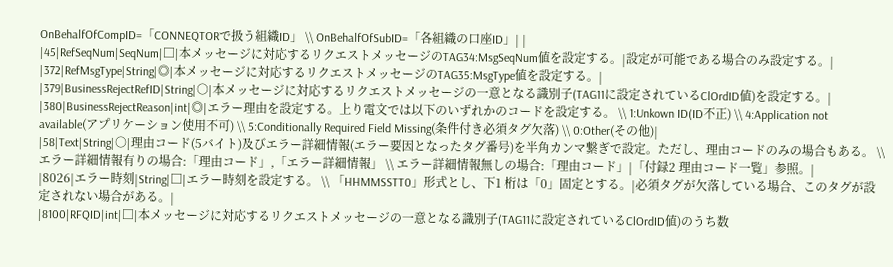OnBehalfOfCompID=「CONNEQTORで扱う組織ID」 \\ OnBehalfOfSubID=「各組織の口座ID」| |
|45|RefSeqNum|SeqNum|□|本メッセージに対応するリクエストメッセージのTAG34:MsgSeqNum値を設定する。|設定が可能である場合のみ設定する。|
|372|RefMsgType|String|◎|本メッセージに対応するリクエストメッセージのTAG35:MsgType値を設定する。|
|379|BusinessRejectRefID|String|○|本メッセージに対応するリクエストメッセージの一意となる識別子(TAG11に設定されているClOrdID値)を設定する。|
|380|BusinessRejectReason|int|◎|エラー理由を設定する。上り電文では以下のいずれかのコードを設定する。 \\ 1:Unkown ID(ID不正) \\ 4:Application not available(アプリケーション使用不可) \\ 5:Conditionally Required Field Missing(条件付き必須タグ欠落) \\ 0:Other(その他)|
|58|Text|String|○|理由コード(5バイト)及びエラー詳細情報(エラー要因となったタグ番号)を半角カンマ繋ぎで設定。ただし、理由コードのみの場合もある。 \\ エラー詳細情報有りの場合:「理由コード」,「エラー詳細情報」 \\ エラー詳細情報無しの場合:「理由コード」|「付録2 理由コード一覧」参照。|
|8026|エラー時刻|String|□|エラー時刻を設定する。 \\ 「HHMMSSTT0」形式とし、下1 桁は「0」固定とする。|必須タグが欠落している場合、このタグが設定されない場合がある。|
|8100|RFQID|int|□|本メッセージに対応するリクエストメッセージの一意となる識別子(TAG11に設定されているClOrdID値)のうち数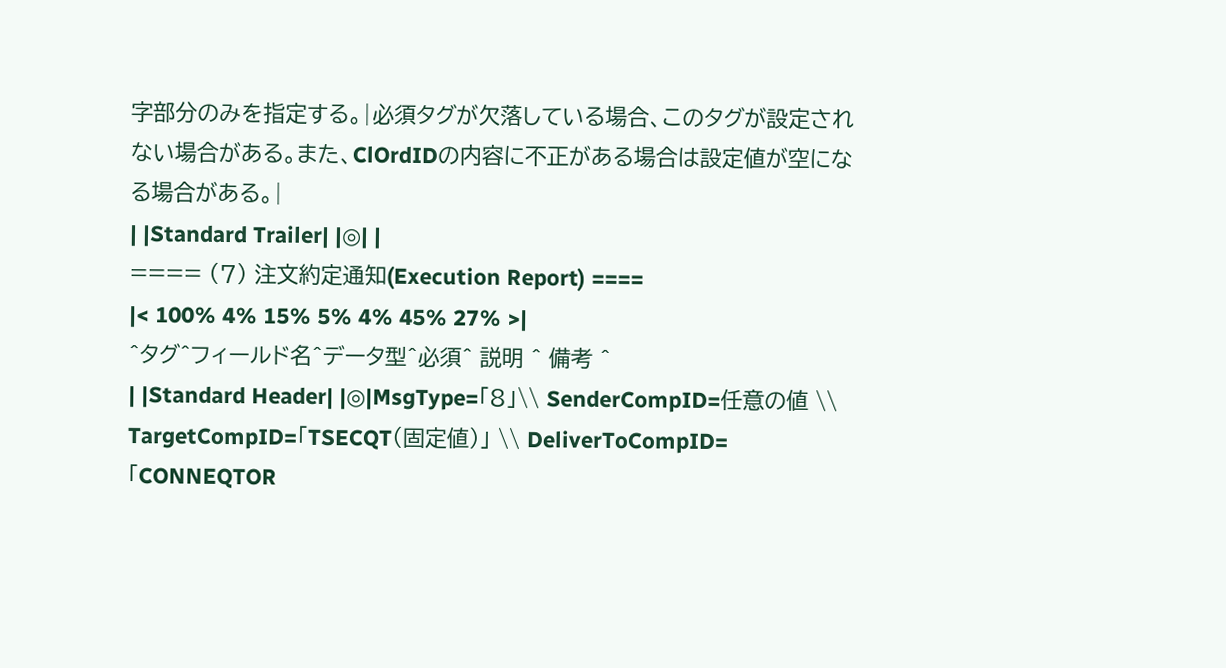字部分のみを指定する。|必須タグが欠落している場合、このタグが設定されない場合がある。また、ClOrdIDの内容に不正がある場合は設定値が空になる場合がある。|
| |Standard Trailer| |◎| |
==== (7) 注文約定通知(Execution Report) ====
|< 100% 4% 15% 5% 4% 45% 27% >|
^タグ^フィールド名^データ型^必須^ 説明 ^ 備考 ^
| |Standard Header| |◎|MsgType=「8」\\ SenderCompID=任意の値 \\ TargetCompID=「TSECQT(固定値)」 \\ DeliverToCompID=「CONNEQTOR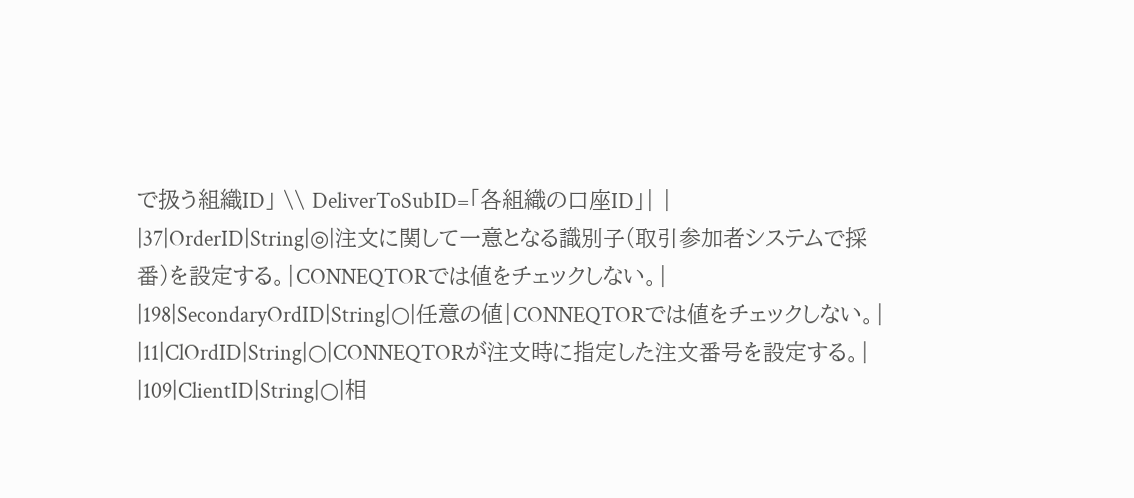で扱う組織ID」 \\ DeliverToSubID=「各組織の口座ID」| |
|37|OrderID|String|◎|注文に関して一意となる識別子(取引参加者システムで採番)を設定する。|CONNEQTORでは値をチェックしない。|
|198|SecondaryOrdID|String|○|任意の値|CONNEQTORでは値をチェックしない。|
|11|ClOrdID|String|○|CONNEQTORが注文時に指定した注文番号を設定する。|
|109|ClientID|String|○|相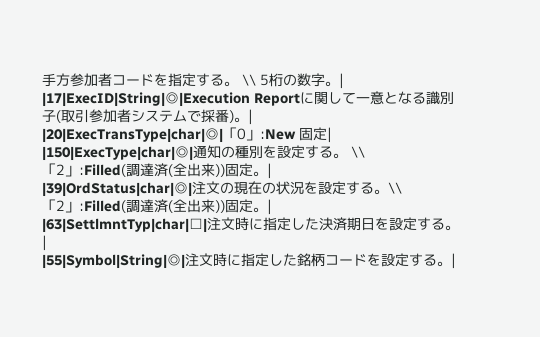手方参加者コードを指定する。 \\ 5桁の数字。|
|17|ExecID|String|◎|Execution Reportに関して一意となる識別子(取引参加者システムで採番)。|
|20|ExecTransType|char|◎|「0」:New 固定|
|150|ExecType|char|◎|通知の種別を設定する。 \\ 「2」:Filled(調達済(全出来))固定。|
|39|OrdStatus|char|◎|注文の現在の状況を設定する。\\ 「2」:Filled(調達済(全出来))固定。|
|63|SettlmntTyp|char|□|注文時に指定した決済期日を設定する。|
|55|Symbol|String|◎|注文時に指定した銘柄コードを設定する。|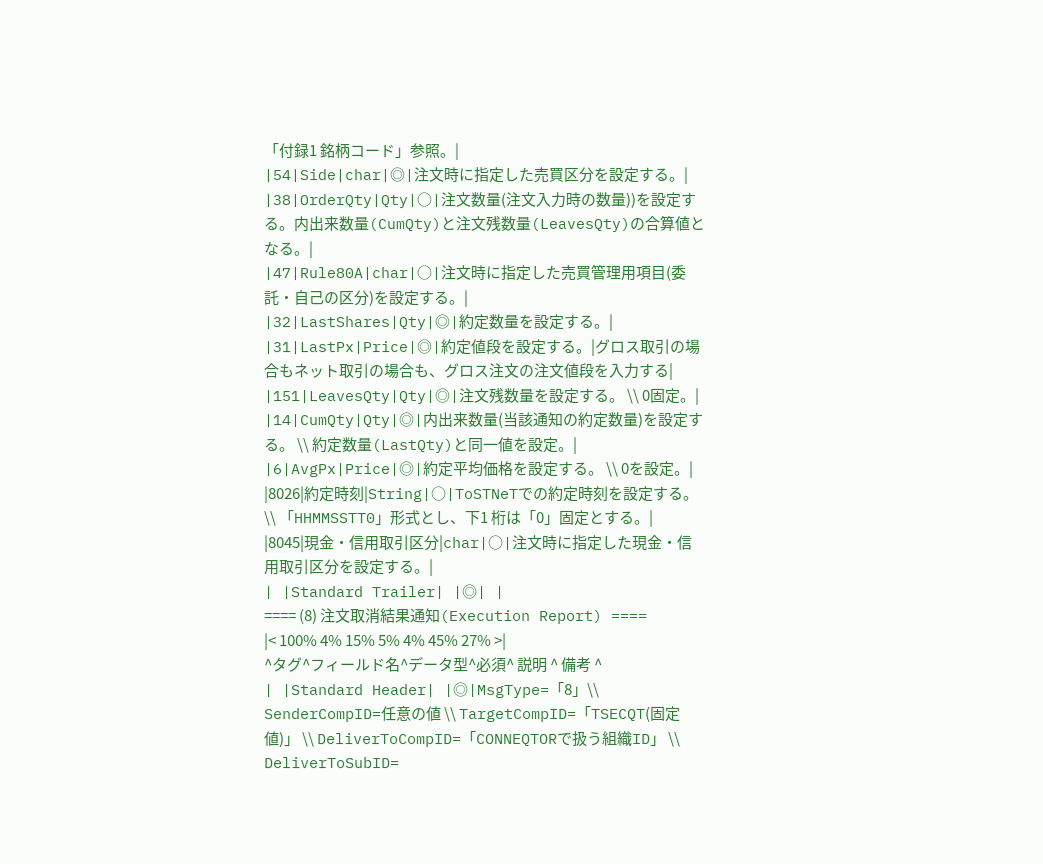「付録1 銘柄コード」参照。|
|54|Side|char|◎|注文時に指定した売買区分を設定する。|
|38|OrderQty|Qty|○|注文数量(注文入力時の数量))を設定する。内出来数量(CumQty)と注文残数量(LeavesQty)の合算値となる。|
|47|Rule80A|char|○|注文時に指定した売買管理用項目(委託・自己の区分)を設定する。|
|32|LastShares|Qty|◎|約定数量を設定する。|
|31|LastPx|Price|◎|約定値段を設定する。|グロス取引の場合もネット取引の場合も、グロス注文の注文値段を入力する|
|151|LeavesQty|Qty|◎|注文残数量を設定する。 \\ 0固定。|
|14|CumQty|Qty|◎|内出来数量(当該通知の約定数量)を設定する。 \\ 約定数量(LastQty)と同一値を設定。|
|6|AvgPx|Price|◎|約定平均価格を設定する。 \\ 0を設定。|
|8026|約定時刻|String|○|ToSTNeTでの約定時刻を設定する。 \\ 「HHMMSSTT0」形式とし、下1 桁は「0」固定とする。|
|8045|現金・信用取引区分|char|○|注文時に指定した現金・信用取引区分を設定する。|
| |Standard Trailer| |◎| |
==== (8) 注文取消結果通知(Execution Report) ====
|< 100% 4% 15% 5% 4% 45% 27% >|
^タグ^フィールド名^データ型^必須^ 説明 ^ 備考 ^
| |Standard Header| |◎|MsgType=「8」\\ SenderCompID=任意の値 \\ TargetCompID=「TSECQT(固定値)」 \\ DeliverToCompID=「CONNEQTORで扱う組織ID」 \\ DeliverToSubID=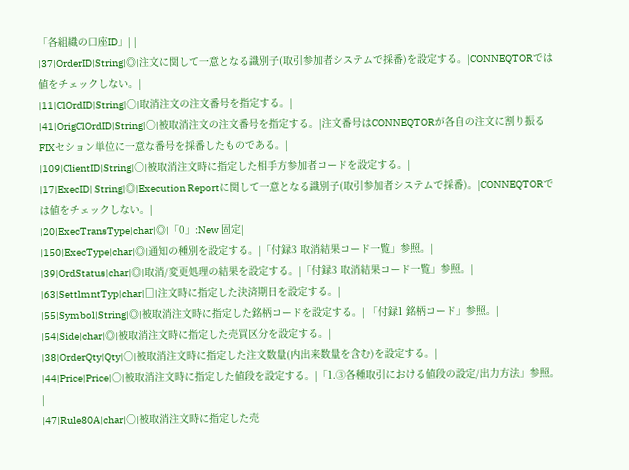「各組織の口座ID」| |
|37|OrderID|String|◎|注文に関して一意となる識別子(取引参加者システムで採番)を設定する。|CONNEQTORでは値をチェックしない。|
|11|ClOrdID|String|○|取消注文の注文番号を指定する。|
|41|OrigClOrdID|String|○|被取消注文の注文番号を指定する。|注文番号はCONNEQTORが各自の注文に割り振るFIXセション単位に一意な番号を採番したものである。|
|109|ClientID|String|○|被取消注文時に指定した相手方参加者コードを設定する。|
|17|ExecID| String|◎|Execution Reportに関して一意となる識別子(取引参加者システムで採番)。|CONNEQTORでは値をチェックしない。|
|20|ExecTransType|char|◎|「0」:New 固定|
|150|ExecType|char|◎|通知の種別を設定する。|「付録3 取消結果コード一覧」参照。|
|39|OrdStatus|char|◎|取消/変更処理の結果を設定する。|「付録3 取消結果コード一覧」参照。|
|63|SettlmntTyp|char|□|注文時に指定した決済期日を設定する。|
|55|Symbol|String|◎|被取消注文時に指定した銘柄コードを設定する。| 「付録1 銘柄コード」参照。|
|54|Side|char|◎|被取消注文時に指定した売買区分を設定する。|
|38|OrderQty|Qty|○|被取消注文時に指定した注文数量(内出来数量を含む)を設定する。|
|44|Price|Price|○|被取消注文時に指定した値段を設定する。|「1.③各種取引における値段の設定/出力方法」参照。|
|47|Rule80A|char|○|被取消注文時に指定した売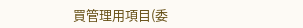買管理用項目(委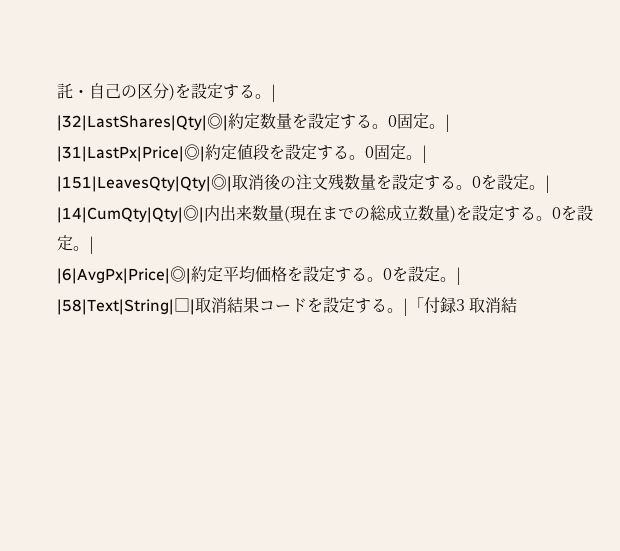託・自己の区分)を設定する。|
|32|LastShares|Qty|◎|約定数量を設定する。0固定。|
|31|LastPx|Price|◎|約定値段を設定する。0固定。|
|151|LeavesQty|Qty|◎|取消後の注文残数量を設定する。0を設定。|
|14|CumQty|Qty|◎|内出来数量(現在までの総成立数量)を設定する。0を設定。|
|6|AvgPx|Price|◎|約定平均価格を設定する。0を設定。|
|58|Text|String|□|取消結果コードを設定する。|「付録3 取消結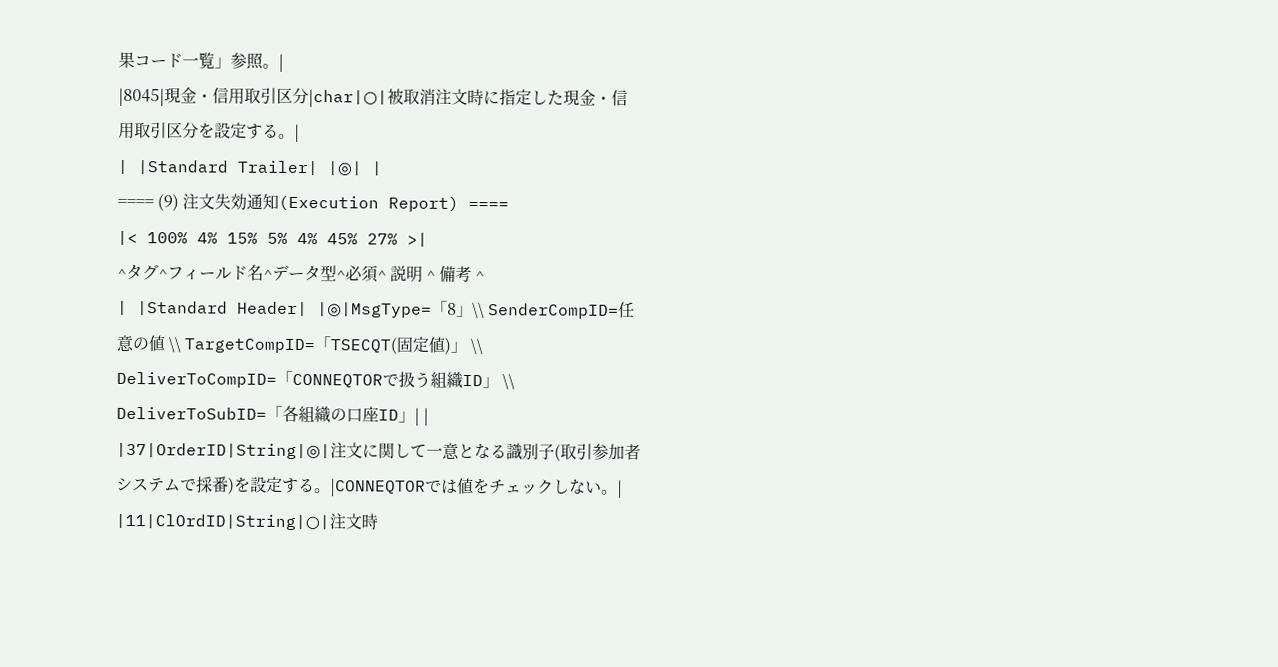果コード一覧」参照。|
|8045|現金・信用取引区分|char|○|被取消注文時に指定した現金・信用取引区分を設定する。|
| |Standard Trailer| |◎| |
==== (9) 注文失効通知(Execution Report) ====
|< 100% 4% 15% 5% 4% 45% 27% >|
^タグ^フィールド名^データ型^必須^ 説明 ^ 備考 ^
| |Standard Header| |◎|MsgType=「8」\\ SenderCompID=任意の値 \\ TargetCompID=「TSECQT(固定値)」 \\ DeliverToCompID=「CONNEQTORで扱う組織ID」 \\ DeliverToSubID=「各組織の口座ID」| |
|37|OrderID|String|◎|注文に関して一意となる識別子(取引参加者システムで採番)を設定する。|CONNEQTORでは値をチェックしない。|
|11|ClOrdID|String|○|注文時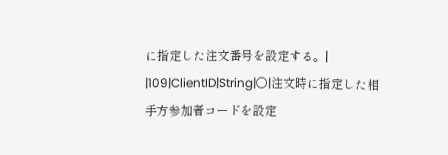に指定した注文番号を設定する。|
|109|ClientID|String|○|注文時に指定した相手方参加者コードを設定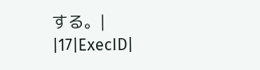する。|
|17|ExecID|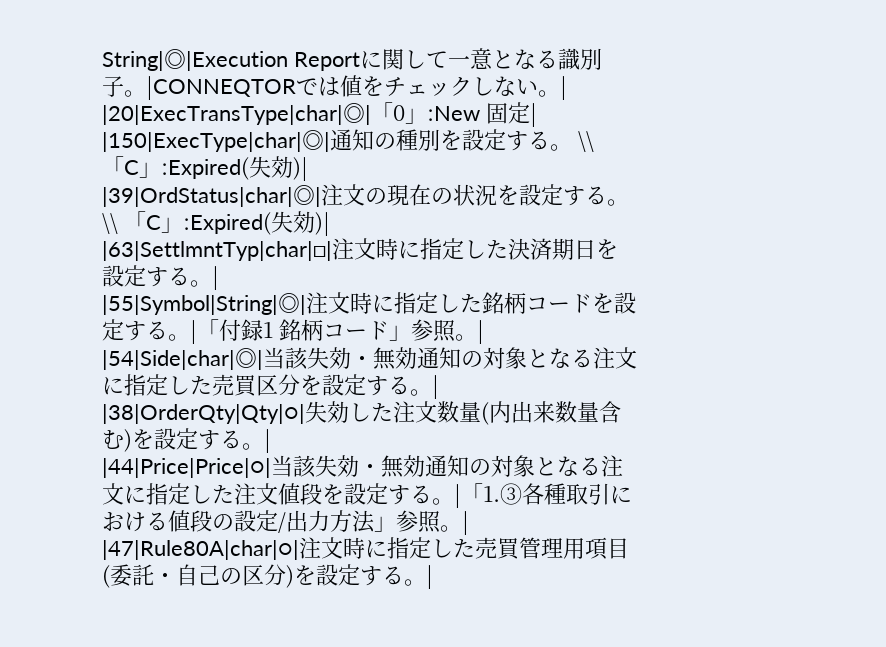String|◎|Execution Reportに関して一意となる識別子。|CONNEQTORでは値をチェックしない。|
|20|ExecTransType|char|◎|「0」:New 固定|
|150|ExecType|char|◎|通知の種別を設定する。 \\ 「C」:Expired(失効)|
|39|OrdStatus|char|◎|注文の現在の状況を設定する。 \\ 「C」:Expired(失効)|
|63|SettlmntTyp|char|□|注文時に指定した決済期日を設定する。|
|55|Symbol|String|◎|注文時に指定した銘柄コードを設定する。|「付録1 銘柄コード」参照。|
|54|Side|char|◎|当該失効・無効通知の対象となる注文に指定した売買区分を設定する。|
|38|OrderQty|Qty|○|失効した注文数量(内出来数量含む)を設定する。|
|44|Price|Price|○|当該失効・無効通知の対象となる注文に指定した注文値段を設定する。|「1.③各種取引における値段の設定/出力方法」参照。|
|47|Rule80A|char|○|注文時に指定した売買管理用項目(委託・自己の区分)を設定する。|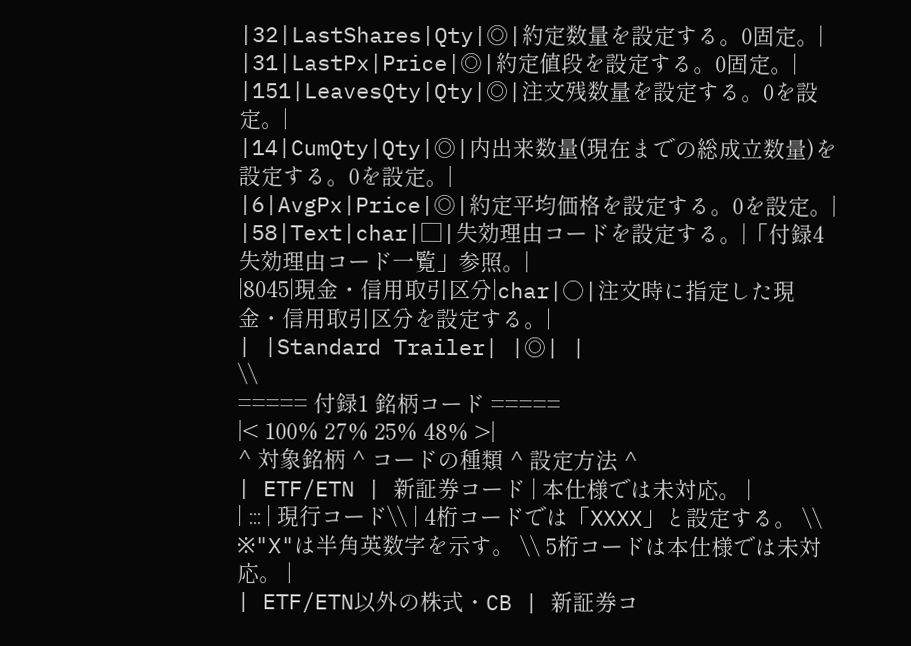|32|LastShares|Qty|◎|約定数量を設定する。0固定。|
|31|LastPx|Price|◎|約定値段を設定する。0固定。|
|151|LeavesQty|Qty|◎|注文残数量を設定する。0を設定。|
|14|CumQty|Qty|◎|内出来数量(現在までの総成立数量)を設定する。0を設定。|
|6|AvgPx|Price|◎|約定平均価格を設定する。0を設定。|
|58|Text|char|□|失効理由コードを設定する。|「付録4 失効理由コード一覧」参照。|
|8045|現金・信用取引区分|char|○|注文時に指定した現金・信用取引区分を設定する。|
| |Standard Trailer| |◎| |
\\
===== 付録1 銘柄コード =====
|< 100% 27% 25% 48% >|
^ 対象銘柄 ^ コードの種類 ^ 設定方法 ^
| ETF/ETN | 新証券コード | 本仕様では未対応。 |
| ::: | 現行コード\\ | 4桁コードでは「XXXX」と設定する。 \\ ※"X"は半角英数字を示す。 \\ 5桁コードは本仕様では未対応。 |
| ETF/ETN以外の株式・CB | 新証券コ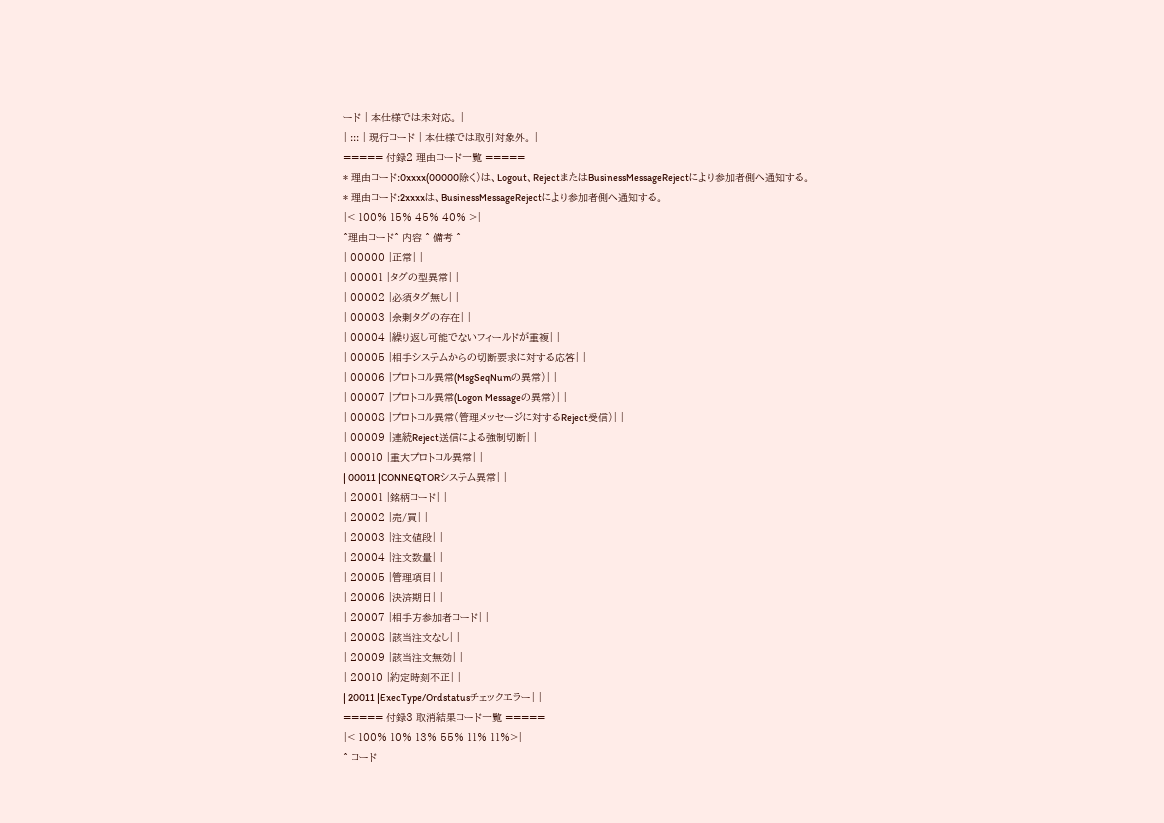ード | 本仕様では未対応。 |
| ::: | 現行コード | 本仕様では取引対象外。 |
===== 付録2 理由コード一覧 =====
* 理由コード:0xxxx(00000除く)は、Logout、RejectまたはBusinessMessageRejectにより参加者側へ通知する。
* 理由コード:2xxxxは、BusinessMessageRejectにより参加者側へ通知する。
|< 100% 15% 45% 40% >|
^理由コード^ 内容 ^ 備考 ^
| 00000 |正常| |
| 00001 |タグの型異常| |
| 00002 |必須タグ無し| |
| 00003 |余剰タグの存在| |
| 00004 |繰り返し可能でないフィールドが重複| |
| 00005 |相手システムからの切断要求に対する応答| |
| 00006 |プロトコル異常(MsgSeqNumの異常)| |
| 00007 |プロトコル異常(Logon Messageの異常)| |
| 00008 |プロトコル異常(管理メッセージに対するReject受信)| |
| 00009 |連続Reject送信による強制切断| |
| 00010 |重大プロトコル異常| |
| 00011 |CONNEQTORシステム異常| |
| 20001 |銘柄コード| |
| 20002 |売/買| |
| 20003 |注文値段| |
| 20004 |注文数量| |
| 20005 |管理項目| |
| 20006 |決済期日| |
| 20007 |相手方参加者コード| |
| 20008 |該当注文なし| |
| 20009 |該当注文無効| |
| 20010 |約定時刻不正| |
| 20011 |ExecType/Ordstatusチェックエラー| |
===== 付録3 取消結果コード一覧 =====
|< 100% 10% 13% 55% 11% 11%>|
^ コード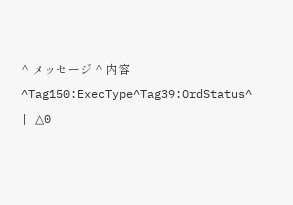^ メッセージ ^ 内容 ^Tag150:ExecType^Tag39:OrdStatus^
| △0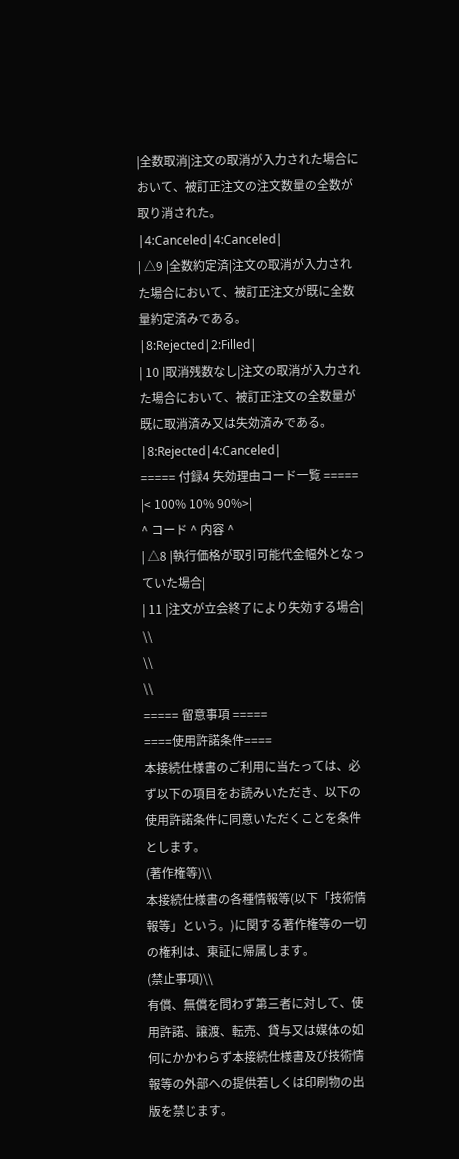|全数取消|注文の取消が入力された場合において、被訂正注文の注文数量の全数が取り消された。|4:Canceled|4:Canceled|
| △9 |全数約定済|注文の取消が入力された場合において、被訂正注文が既に全数量約定済みである。|8:Rejected|2:Filled|
| 10 |取消残数なし|注文の取消が入力された場合において、被訂正注文の全数量が既に取消済み又は失効済みである。|8:Rejected|4:Canceled|
===== 付録4 失効理由コード一覧 =====
|< 100% 10% 90%>|
^ コード ^ 内容 ^
| △8 |執行価格が取引可能代金幅外となっていた場合|
| 11 |注文が立会終了により失効する場合|
\\
\\
\\
===== 留意事項 =====
====使用許諾条件====
本接続仕様書のご利用に当たっては、必ず以下の項目をお読みいただき、以下の使用許諾条件に同意いただくことを条件とします。
(著作権等)\\
本接続仕様書の各種情報等(以下「技術情報等」という。)に関する著作権等の一切の権利は、東証に帰属します。
(禁止事項)\\
有償、無償を問わず第三者に対して、使用許諾、譲渡、転売、貸与又は媒体の如何にかかわらず本接続仕様書及び技術情報等の外部への提供若しくは印刷物の出版を禁じます。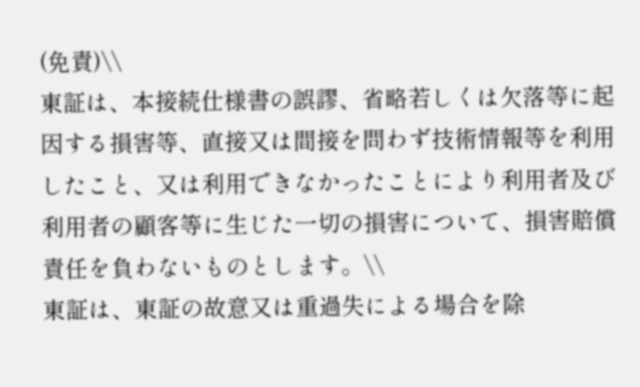(免責)\\
東証は、本接続仕様書の誤謬、省略若しくは欠落等に起因する損害等、直接又は間接を問わず技術情報等を利用したこと、又は利用できなかったことにより利用者及び利用者の顧客等に生じた一切の損害について、損害賠償責任を負わないものとします。\\
東証は、東証の故意又は重過失による場合を除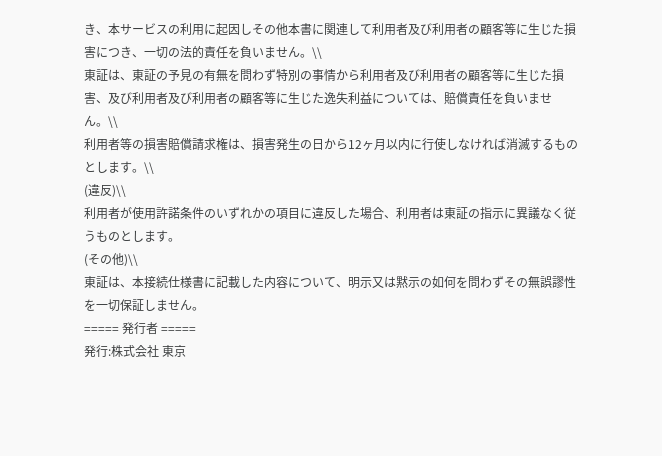き、本サービスの利用に起因しその他本書に関連して利用者及び利用者の顧客等に生じた損害につき、一切の法的責任を負いません。\\
東証は、東証の予見の有無を問わず特別の事情から利用者及び利用者の顧客等に生じた損害、及び利用者及び利用者の顧客等に生じた逸失利益については、賠償責任を負いません。\\
利用者等の損害賠償請求権は、損害発生の日から12ヶ月以内に行使しなければ消滅するものとします。\\
(違反)\\
利用者が使用許諾条件のいずれかの項目に違反した場合、利用者は東証の指示に異議なく従うものとします。
(その他)\\
東証は、本接続仕様書に記載した内容について、明示又は黙示の如何を問わずその無誤謬性を一切保証しません。
===== 発行者 =====
発行:株式会社 東京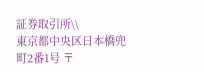証券取引所\\
東京都中央区日本橋兜町2番1号 〒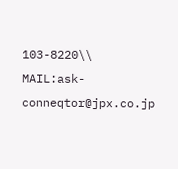103-8220\\
MAIL:ask-conneqtor@jpx.co.jp